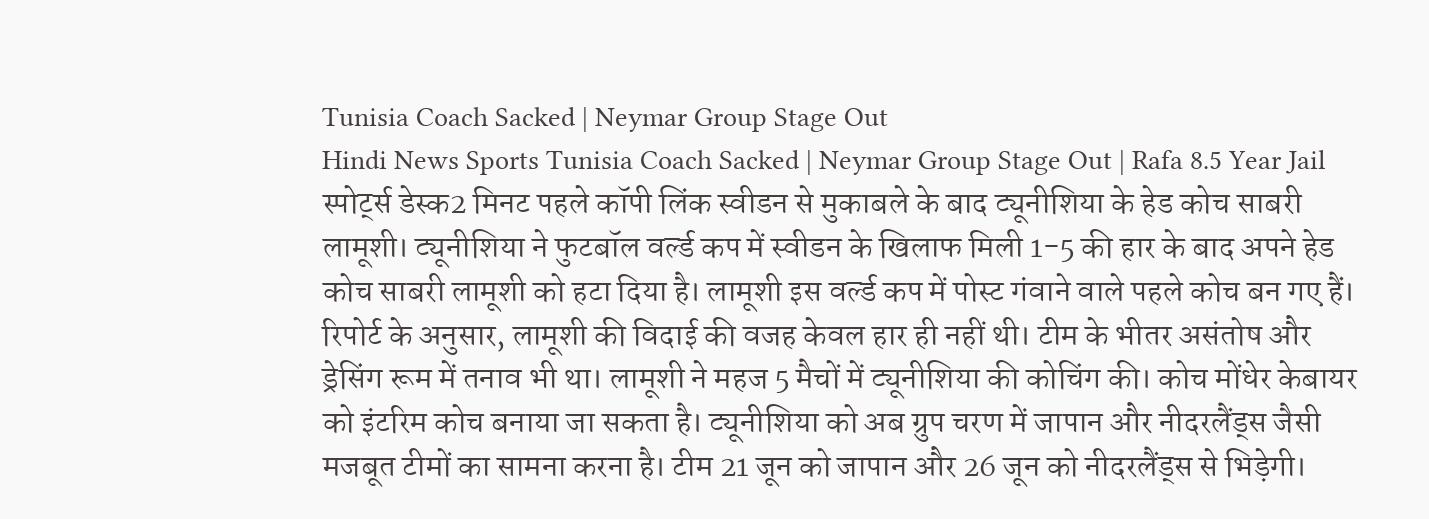Tunisia Coach Sacked | Neymar Group Stage Out
Hindi News Sports Tunisia Coach Sacked | Neymar Group Stage Out | Rafa 8.5 Year Jail स्पोर्ट्स डेस्क2 मिनट पहले कॉपी लिंक स्वीडन से मुकाबले के बाद ट्यूनीशिया के हेड कोच साबरी लामूशी। ट्यूनीशिया ने फुटबॉल वर्ल्ड कप में स्वीडन के खिलाफ मिली 1-5 की हार के बाद अपने हेड कोच साबरी लामूशी को हटा दिया है। लामूशी इस वर्ल्ड कप में पोस्ट गंवाने वाले पहले कोच बन गए हैं। रिपोर्ट के अनुसार, लामूशी की विदाई की वजह केवल हार ही नहीं थी। टीम के भीतर असंतोष और ड्रेसिंग रूम में तनाव भी था। लामूशी ने महज 5 मैचों में ट्यूनीशिया की कोचिंग की। कोच मोंधेर केबायर को इंटरिम कोच बनाया जा सकता है। ट्यूनीशिया को अब ग्रुप चरण में जापान और नीदरलैंड्स जैसी मजबूत टीमों का सामना करना है। टीम 21 जून को जापान और 26 जून को नीदरलैंड्स से भिड़ेगी।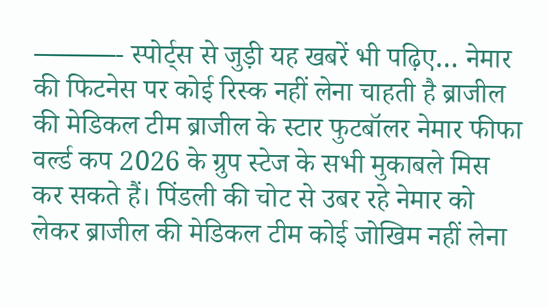———- स्पोर्ट्स से जुड़ी यह खबरें भी पढ़िए… नेमार की फिटनेस पर कोई रिस्क नहीं लेना चाहती है ब्राजील की मेडिकल टीम ब्राजील के स्टार फुटबॉलर नेमार फीफा वर्ल्ड कप 2026 के ग्रुप स्टेज के सभी मुकाबले मिस कर सकते हैं। पिंडली की चोट से उबर रहे नेमार को लेकर ब्राजील की मेडिकल टीम कोई जोखिम नहीं लेना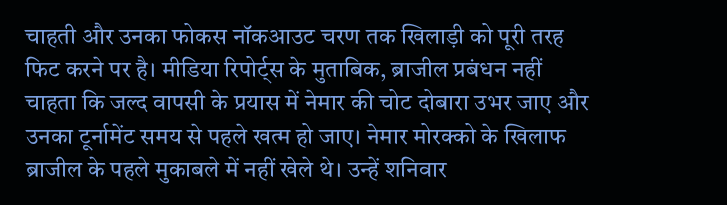चाहती और उनका फोकस नॉकआउट चरण तक खिलाड़ी को पूरी तरह फिट करने पर है। मीडिया रिपोर्ट्स के मुताबिक, ब्राजील प्रबंधन नहीं चाहता कि जल्द वापसी के प्रयास में नेमार की चोट दोबारा उभर जाए और उनका टूर्नामेंट समय से पहले खत्म हो जाए। नेमार मोरक्को के खिलाफ ब्राजील के पहले मुकाबले में नहीं खेले थे। उन्हें शनिवार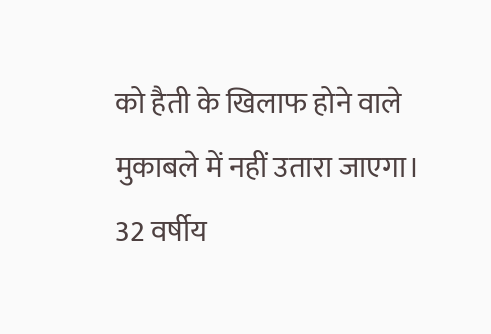को हैती के खिलाफ होने वाले मुकाबले में नहीं उतारा जाएगा। 32 वर्षीय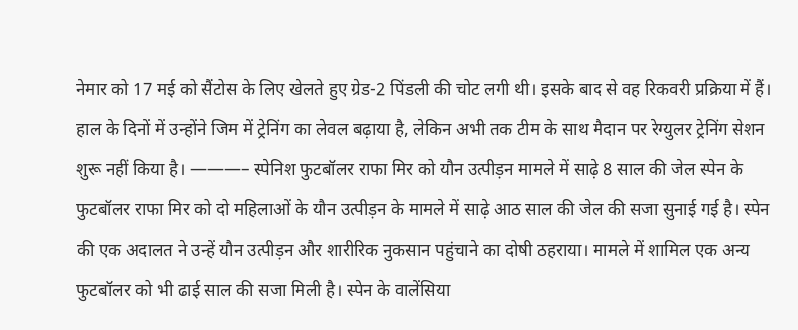नेमार को 17 मई को सैंटोस के लिए खेलते हुए ग्रेड-2 पिंडली की चोट लगी थी। इसके बाद से वह रिकवरी प्रक्रिया में हैं। हाल के दिनों में उन्होंने जिम में ट्रेनिंग का लेवल बढ़ाया है, लेकिन अभी तक टीम के साथ मैदान पर रेग्युलर ट्रेनिंग सेशन शुरू नहीं किया है। ———– स्पेनिश फुटबॉलर राफा मिर को यौन उत्पीड़न मामले में साढ़े 8 साल की जेल स्पेन के फुटबॉलर राफा मिर को दो महिलाओं के यौन उत्पीड़न के मामले में साढ़े आठ साल की जेल की सजा सुनाई गई है। स्पेन की एक अदालत ने उन्हें यौन उत्पीड़न और शारीरिक नुकसान पहुंचाने का दोषी ठहराया। मामले में शामिल एक अन्य फुटबॉलर को भी ढाई साल की सजा मिली है। स्पेन के वालेंसिया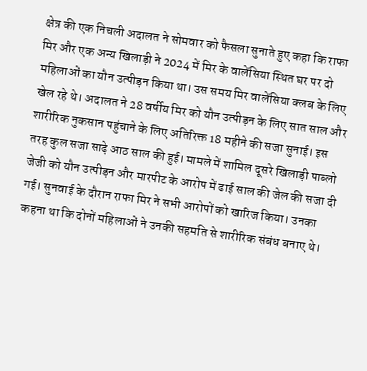क्षेत्र की एक निचली अदालत ने सोमवार को फैसला सुनाते हुए कहा कि राफा मिर और एक अन्य खिलाड़ी ने 2024 में मिर के वालेंसिया स्थित घर पर दो महिलाओं का यौन उत्पीड़न किया था। उस समय मिर वालेंसिया क्लब के लिए खेल रहे थे। अदालत ने 28 वर्षीय मिर को यौन उत्पीड़न के लिए सात साल और शारीरिक नुकसान पहुंचाने के लिए अतिरिक्त 18 महीने की सजा सुनाई। इस तरह कुल सजा साढ़े आठ साल की हुई। मामले में शामिल दूसरे खिलाड़ी पाब्लो जेजी को यौन उत्पीड़न और मारपीट के आरोप में ढाई साल की जेल की सजा दी गई। सुनवाई के दौरान राफा मिर ने सभी आरोपों को खारिज किया। उनका कहना था कि दोनों महिलाओं ने उनकी सहमति से शारीरिक संबंध बनाए थे।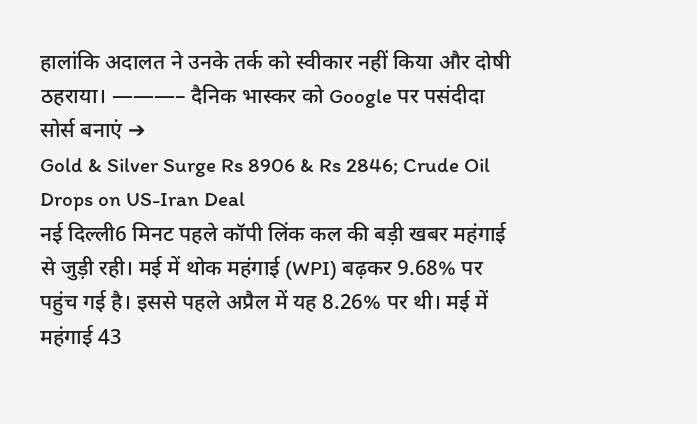हालांकि अदालत ने उनके तर्क को स्वीकार नहीं किया और दोषी ठहराया। ———– दैनिक भास्कर को Google पर पसंदीदा सोर्स बनाएं ➔
Gold & Silver Surge Rs 8906 & Rs 2846; Crude Oil Drops on US-Iran Deal
नई दिल्ली6 मिनट पहले कॉपी लिंक कल की बड़ी खबर महंगाई से जुड़ी रही। मई में थोक महंगाई (WPI) बढ़कर 9.68% पर पहुंच गई है। इससे पहले अप्रैल में यह 8.26% पर थी। मई में महंगाई 43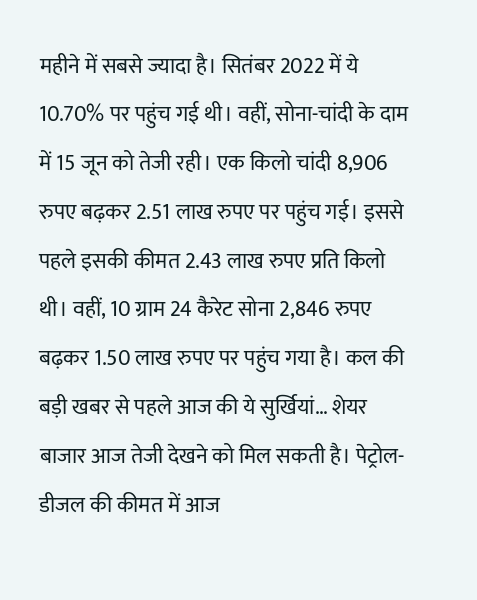महीने में सबसे ज्यादा है। सितंबर 2022 में ये 10.70% पर पहुंच गई थी। वहीं, सोना-चांदी के दाम में 15 जून को तेजी रही। एक किलो चांदी 8,906 रुपए बढ़कर 2.51 लाख रुपए पर पहुंच गई। इससे पहले इसकी कीमत 2.43 लाख रुपए प्रति किलो थी। वहीं, 10 ग्राम 24 कैरेट सोना 2,846 रुपए बढ़कर 1.50 लाख रुपए पर पहुंच गया है। कल की बड़ी खबर से पहले आज की ये सुर्खियां… शेयर बाजार आज तेजी देखने को मिल सकती है। पेट्रोल-डीजल की कीमत में आज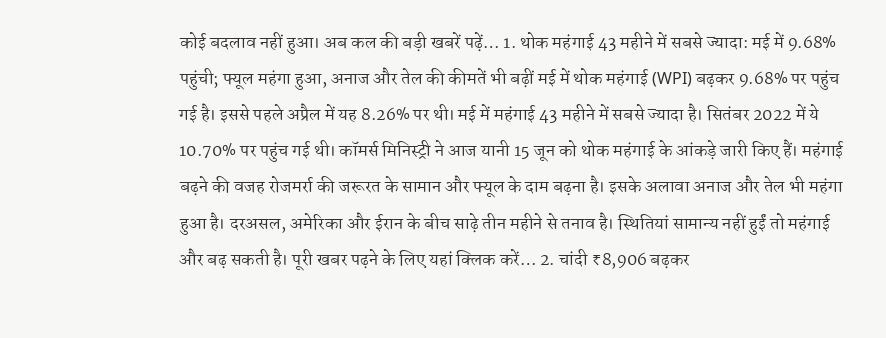कोई बदलाव नहीं हुआ। अब कल की बड़ी खबरें पढ़ें… 1. थोक महंगाई 43 महीने में सबसे ज्यादा: मई में 9.68% पहुंची; फ्यूल महंगा हुआ, अनाज और तेल की कीमतें भी बढ़ीं मई में थोक महंगाई (WPI) बढ़कर 9.68% पर पहुंच गई है। इससे पहले अप्रैल में यह 8.26% पर थी। मई में महंगाई 43 महीने में सबसे ज्यादा है। सितंबर 2022 में ये 10.70% पर पहुंच गई थी। कॉमर्स मिनिस्ट्री ने आज यानी 15 जून को थोक महंगाई के आंकड़े जारी किए हैं। महंगाई बढ़ने की वजह रोजमर्रा की जरूरत के सामान और फ्यूल के दाम बढ़ना है। इसके अलावा अनाज और तेल भी महंगा हुआ है। दरअसल, अमेरिका और ईरान के बीच साढ़े तीन महीने से तनाव है। स्थितियां सामान्य नहीं हुईं तो महंगाई और बढ़ सकती है। पूरी खबर पढ़ने के लिए यहां क्लिक करें… 2. चांदी ₹8,906 बढ़कर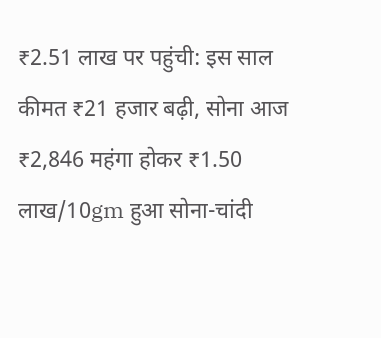₹2.51 लाख पर पहुंची: इस साल कीमत ₹21 हजार बढ़ी, सोना आज ₹2,846 महंगा होकर ₹1.50 लाख/10gm हुआ सोना-चांदी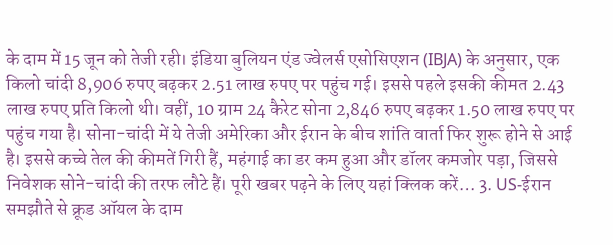के दाम में 15 जून को तेजी रही। इंडिया बुलियन एंड ज्वेलर्स एसोसिएशन (IBJA) के अनुसार, एक किलो चांदी 8,906 रुपए बढ़कर 2.51 लाख रुपए पर पहुंच गई। इससे पहले इसकी कीमत 2.43 लाख रुपए प्रति किलो थी। वहीं, 10 ग्राम 24 कैरेट सोना 2,846 रुपए बढ़कर 1.50 लाख रुपए पर पहुंच गया है। सोना-चांदी में ये तेजी अमेरिका और ईरान के बीच शांति वार्ता फिर शुरू होने से आई है। इससे कच्चे तेल की कीमतें गिरी हैं, महंगाई का डर कम हुआ और डॉलर कमजोर पड़ा, जिससे निवेशक सोने-चांदी की तरफ लौटे हैं। पूरी खबर पढ़ने के लिए यहां क्लिक करें… 3. US-ईरान समझौते से क्रूड ऑयल के दाम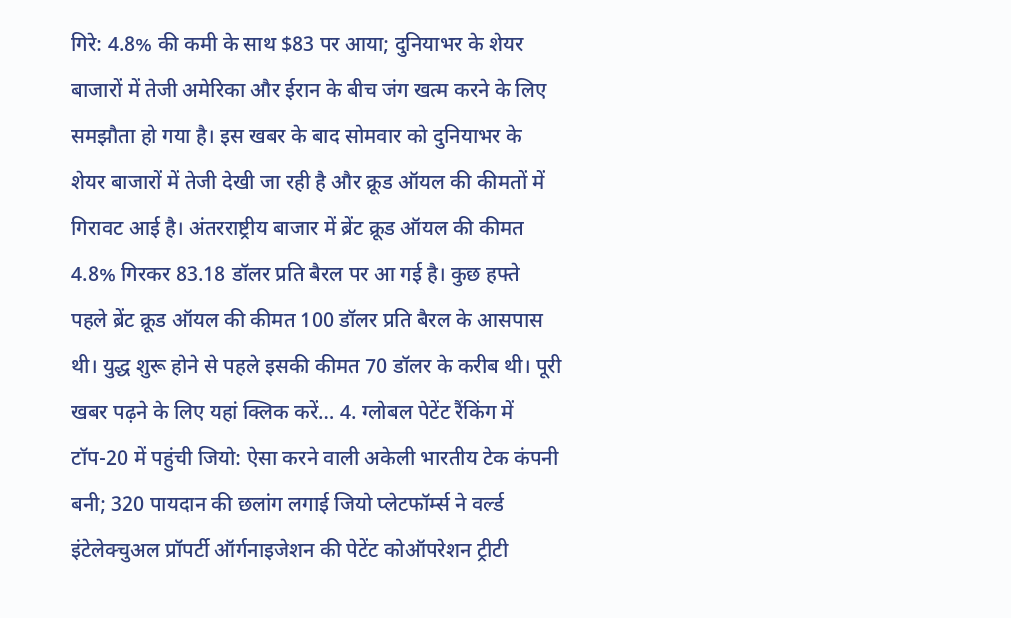गिरे: 4.8% की कमी के साथ $83 पर आया; दुनियाभर के शेयर बाजारों में तेजी अमेरिका और ईरान के बीच जंग खत्म करने के लिए समझौता हो गया है। इस खबर के बाद सोमवार को दुनियाभर के शेयर बाजारों में तेजी देखी जा रही है और क्रूड ऑयल की कीमतों में गिरावट आई है। अंतरराष्ट्रीय बाजार में ब्रेंट क्रूड ऑयल की कीमत 4.8% गिरकर 83.18 डॉलर प्रति बैरल पर आ गई है। कुछ हफ्ते पहले ब्रेंट क्रूड ऑयल की कीमत 100 डॉलर प्रति बैरल के आसपास थी। युद्ध शुरू होने से पहले इसकी कीमत 70 डॉलर के करीब थी। पूरी खबर पढ़ने के लिए यहां क्लिक करें… 4. ग्लोबल पेटेंट रैंकिंग में टॉप-20 में पहुंची जियो: ऐसा करने वाली अकेली भारतीय टेक कंपनी बनी; 320 पायदान की छलांग लगाई जियो प्लेटफॉर्म्स ने वर्ल्ड इंटेलेक्चुअल प्रॉपर्टी ऑर्गनाइजेशन की पेटेंट कोऑपरेशन ट्रीटी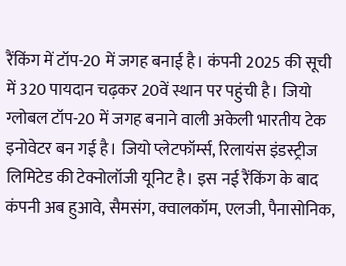रैंकिंग में टॉप-20 में जगह बनाई है। कंपनी 2025 की सूची में 320 पायदान चढ़कर 20वें स्थान पर पहुंची है। जियो ग्लोबल टॉप-20 में जगह बनाने वाली अकेली भारतीय टेक इनोवेटर बन गई है। जियो प्लेटफॉर्म्स, रिलायंस इंडस्ट्रीज लिमिटेड की टेक्नोलॉजी यूनिट है। इस नई रैंकिंग के बाद कंपनी अब हुआवे, सैमसंग, क्वालकॉम, एलजी, पैनासोनिक,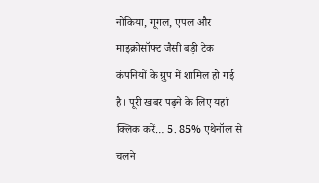नोकिया, गूगल, एपल और माइक्रोसॉफ्ट जैसी बड़ी टेक कंपनियों के ग्रुप में शामिल हो गई है। पूरी खबर पढ़ने के लिए यहां क्लिक करें… 5. 85% एथेनॉल से चलने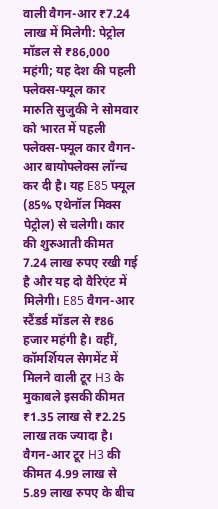वाली वैगन-आर ₹7.24 लाख में मिलेगी: पेट्रोल मॉडल से ₹86,000 महंगी; यह देश की पहली फ्लेक्स-फ्यूल कार मारुति सुजुकी ने सोमवार को भारत में पहली फ्लेक्स-फ्यूल कार वैगन-आर बायोफ्लेक्स लॉन्च कर दी है। यह E85 फ्यूल (85% एथेनॉल मिक्स पेट्रोल) से चलेगी। कार की शुरुआती कीमत 7.24 लाख रुपए रखी गई है और यह दो वैरिएंट में मिलेगी। E85 वैगन-आर स्टैंडर्ड मॉडल से ₹86 हजार महंगी है। वहीं, कॉमर्शियल सेगमेंट में मिलने वाली टूर H3 के मुकाबले इसकी कीमत ₹1.35 लाख से ₹2.25 लाख तक ज्यादा है। वैगन-आर टूर H3 की कीमत 4.99 लाख से 5.89 लाख रुपए के बीच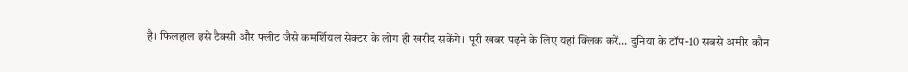है। फिलहाल इसे टैक्सी और फ्लीट जैसे कमर्शियल सेक्टर के लोग ही खरीद सकेंगे। पूरी खबर पढ़ने के लिए यहां क्लिक करें… दुनिया के टॉप-10 सबसे अमीर कौन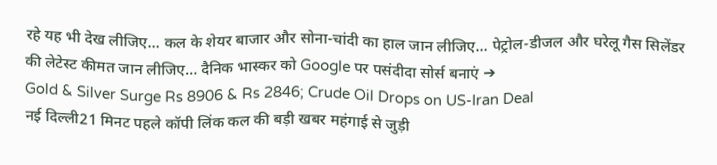रहे यह भी देख लीजिए… कल के शेयर बाजार और सोना-चांदी का हाल जान लीजिए… पेट्रोल-डीजल और घरेलू गैस सिलेंडर की लेटेस्ट कीमत जान लीजिए… दैनिक भास्कर को Google पर पसंदीदा सोर्स बनाएं ➔
Gold & Silver Surge Rs 8906 & Rs 2846; Crude Oil Drops on US-Iran Deal
नई दिल्ली21 मिनट पहले कॉपी लिंक कल की बड़ी खबर महंगाई से जुड़ी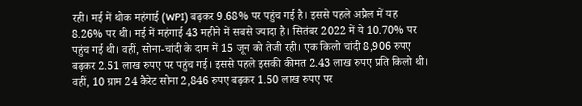रही। मई में थोक महंगाई (WPI) बढ़कर 9.68% पर पहुंच गई है। इससे पहले अप्रैल में यह 8.26% पर थी। मई में महंगाई 43 महीने में सबसे ज्यादा है। सितंबर 2022 में ये 10.70% पर पहुंच गई थी। वहीं, सोना-चांदी के दाम में 15 जून को तेजी रही। एक किलो चांदी 8,906 रुपए बढ़कर 2.51 लाख रुपए पर पहुंच गई। इससे पहले इसकी कीमत 2.43 लाख रुपए प्रति किलो थी। वहीं, 10 ग्राम 24 कैरेट सोना 2,846 रुपए बढ़कर 1.50 लाख रुपए पर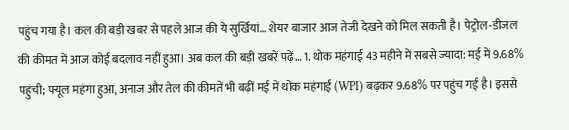पहुंच गया है। कल की बड़ी खबर से पहले आज की ये सुर्खियां… शेयर बाजार आज तेजी देखने को मिल सकती है। पेट्रोल-डीजल की कीमत में आज कोई बदलाव नहीं हुआ। अब कल की बड़ी खबरें पढ़ें… 1. थोक महंगाई 43 महीने में सबसे ज्यादा: मई में 9.68% पहुंची; फ्यूल महंगा हुआ, अनाज और तेल की कीमतें भी बढ़ीं मई में थोक महंगाई (WPI) बढ़कर 9.68% पर पहुंच गई है। इससे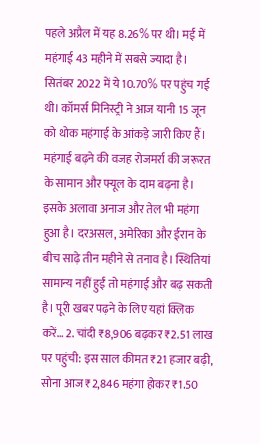पहले अप्रैल में यह 8.26% पर थी। मई में महंगाई 43 महीने में सबसे ज्यादा है। सितंबर 2022 में ये 10.70% पर पहुंच गई थी। कॉमर्स मिनिस्ट्री ने आज यानी 15 जून को थोक महंगाई के आंकड़े जारी किए हैं। महंगाई बढ़ने की वजह रोजमर्रा की जरूरत के सामान और फ्यूल के दाम बढ़ना है। इसके अलावा अनाज और तेल भी महंगा हुआ है। दरअसल, अमेरिका और ईरान के बीच साढ़े तीन महीने से तनाव है। स्थितियां सामान्य नहीं हुईं तो महंगाई और बढ़ सकती है। पूरी खबर पढ़ने के लिए यहां क्लिक करें… 2. चांदी ₹8,906 बढ़कर ₹2.51 लाख पर पहुंची: इस साल कीमत ₹21 हजार बढ़ी, सोना आज ₹2,846 महंगा होकर ₹1.50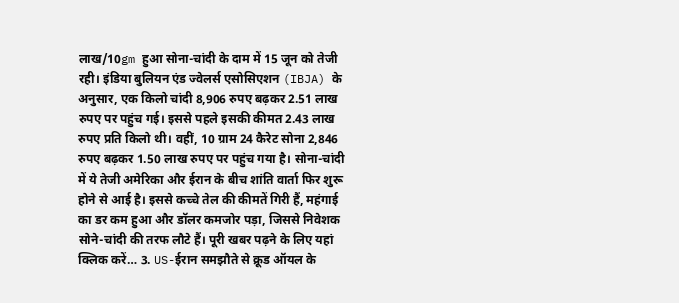लाख/10gm हुआ सोना-चांदी के दाम में 15 जून को तेजी रही। इंडिया बुलियन एंड ज्वेलर्स एसोसिएशन (IBJA) के अनुसार, एक किलो चांदी 8,906 रुपए बढ़कर 2.51 लाख रुपए पर पहुंच गई। इससे पहले इसकी कीमत 2.43 लाख रुपए प्रति किलो थी। वहीं, 10 ग्राम 24 कैरेट सोना 2,846 रुपए बढ़कर 1.50 लाख रुपए पर पहुंच गया है। सोना-चांदी में ये तेजी अमेरिका और ईरान के बीच शांति वार्ता फिर शुरू होने से आई है। इससे कच्चे तेल की कीमतें गिरी हैं, महंगाई का डर कम हुआ और डॉलर कमजोर पड़ा, जिससे निवेशक सोने-चांदी की तरफ लौटे हैं। पूरी खबर पढ़ने के लिए यहां क्लिक करें… 3. US-ईरान समझौते से क्रूड ऑयल के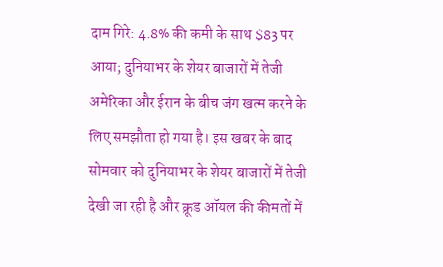दाम गिरे: 4.8% की कमी के साथ $83 पर आया; दुनियाभर के शेयर बाजारों में तेजी अमेरिका और ईरान के बीच जंग खत्म करने के लिए समझौता हो गया है। इस खबर के बाद सोमवार को दुनियाभर के शेयर बाजारों में तेजी देखी जा रही है और क्रूड ऑयल की कीमतों में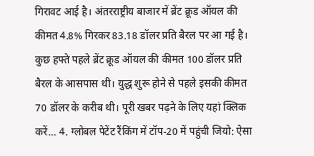गिरावट आई है। अंतरराष्ट्रीय बाजार में ब्रेंट क्रूड ऑयल की कीमत 4.8% गिरकर 83.18 डॉलर प्रति बैरल पर आ गई है। कुछ हफ्ते पहले ब्रेंट क्रूड ऑयल की कीमत 100 डॉलर प्रति बैरल के आसपास थी। युद्ध शुरू होने से पहले इसकी कीमत 70 डॉलर के करीब थी। पूरी खबर पढ़ने के लिए यहां क्लिक करें… 4. ग्लोबल पेटेंट रैंकिंग में टॉप-20 में पहुंची जियो: ऐसा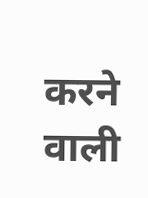करने वाली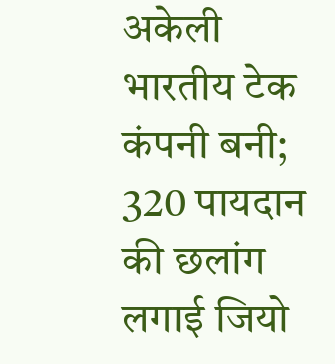अकेली भारतीय टेक कंपनी बनी; 320 पायदान की छलांग लगाई जियो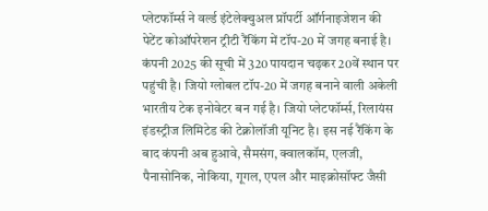प्लेटफॉर्म्स ने वर्ल्ड इंटेलेक्चुअल प्रॉपर्टी ऑर्गनाइजेशन की पेटेंट कोऑपरेशन ट्रीटी रैंकिंग में टॉप-20 में जगह बनाई है। कंपनी 2025 की सूची में 320 पायदान चढ़कर 20वें स्थान पर पहुंची है। जियो ग्लोबल टॉप-20 में जगह बनाने वाली अकेली भारतीय टेक इनोवेटर बन गई है। जियो प्लेटफॉर्म्स, रिलायंस इंडस्ट्रीज लिमिटेड की टेक्नोलॉजी यूनिट है। इस नई रैंकिंग के बाद कंपनी अब हुआवे, सैमसंग, क्वालकॉम, एलजी, पैनासोनिक, नोकिया, गूगल, एपल और माइक्रोसॉफ्ट जैसी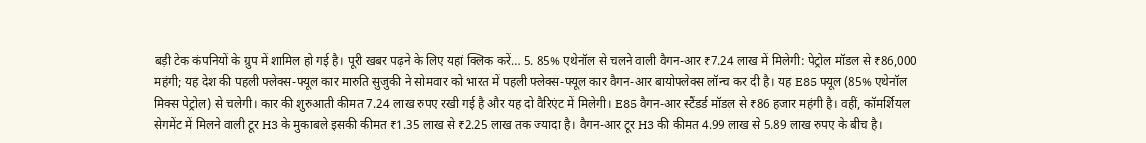बड़ी टेक कंपनियों के ग्रुप में शामिल हो गई है। पूरी खबर पढ़ने के लिए यहां क्लिक करें… 5. 85% एथेनॉल से चलने वाली वैगन-आर ₹7.24 लाख में मिलेगी: पेट्रोल मॉडल से ₹86,000 महंगी; यह देश की पहली फ्लेक्स-फ्यूल कार मारुति सुजुकी ने सोमवार को भारत में पहली फ्लेक्स-फ्यूल कार वैगन-आर बायोफ्लेक्स लॉन्च कर दी है। यह E85 फ्यूल (85% एथेनॉल मिक्स पेट्रोल) से चलेगी। कार की शुरुआती कीमत 7.24 लाख रुपए रखी गई है और यह दो वैरिएंट में मिलेगी। E85 वैगन-आर स्टैंडर्ड मॉडल से ₹86 हजार महंगी है। वहीं, कॉमर्शियल सेगमेंट में मिलने वाली टूर H3 के मुकाबले इसकी कीमत ₹1.35 लाख से ₹2.25 लाख तक ज्यादा है। वैगन-आर टूर H3 की कीमत 4.99 लाख से 5.89 लाख रुपए के बीच है।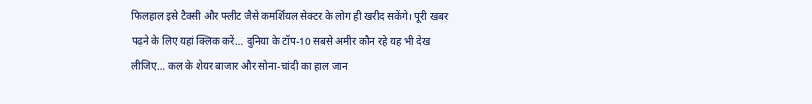फिलहाल इसे टैक्सी और फ्लीट जैसे कमर्शियल सेक्टर के लोग ही खरीद सकेंगे। पूरी खबर पढ़ने के लिए यहां क्लिक करें… दुनिया के टॉप-10 सबसे अमीर कौन रहे यह भी देख लीजिए… कल के शेयर बाजार और सोना-चांदी का हाल जान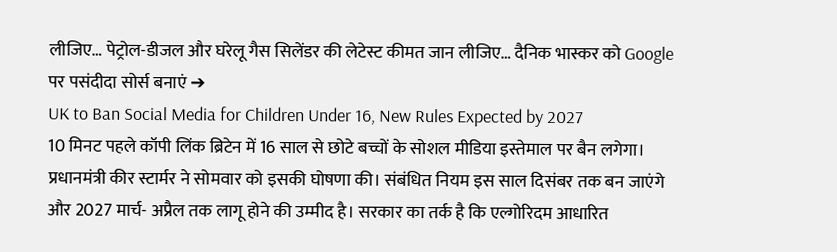लीजिए… पेट्रोल-डीजल और घरेलू गैस सिलेंडर की लेटेस्ट कीमत जान लीजिए… दैनिक भास्कर को Google पर पसंदीदा सोर्स बनाएं ➔
UK to Ban Social Media for Children Under 16, New Rules Expected by 2027
10 मिनट पहले कॉपी लिंक ब्रिटेन में 16 साल से छोटे बच्चों के सोशल मीडिया इस्तेमाल पर बैन लगेगा। प्रधानमंत्री कीर स्टार्मर ने सोमवार को इसकी घोषणा की। संबंधित नियम इस साल दिसंबर तक बन जाएंगे और 2027 मार्च- अप्रैल तक लागू होने की उम्मीद है। सरकार का तर्क है कि एल्गोरिदम आधारित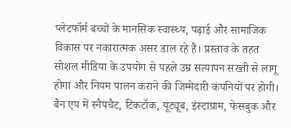प्लेटफॉर्म बच्चों के मानसिक स्वास्थ्य, पढ़ाई और सामाजिक विकास पर नकारात्मक असर डाल रहे हैं। प्रस्ताव के तहत सोशल मीडिया के उपयोग से पहले उम्र सत्यापन सख्ती से लागू होगा और नियम पालन कराने की जिम्मेदारी कंपनियों पर होगी। बैन एप में स्नैपचैट, टिकटॉक, यूट्यूब, इंस्टाग्राम, फेसबुक और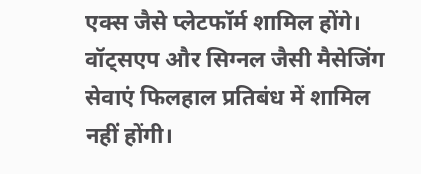एक्स जैसे प्लेटफॉर्म शामिल होंगे। वॉट्सएप और सिग्नल जैसी मैसेजिंग सेवाएं फिलहाल प्रतिबंध में शामिल नहीं होंगी।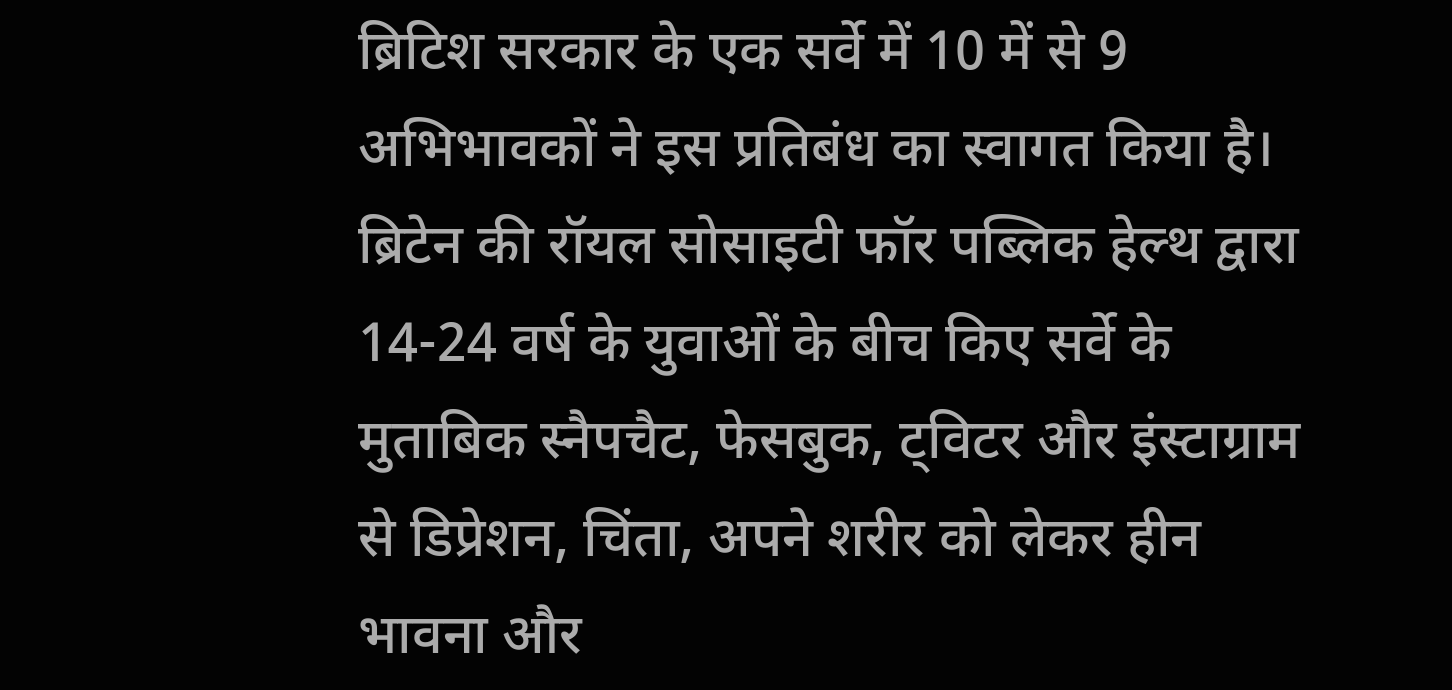ब्रिटिश सरकार के एक सर्वे में 10 में से 9 अभिभावकों ने इस प्रतिबंध का स्वागत किया है। ब्रिटेन की रॉयल सोसाइटी फॉर पब्लिक हेल्थ द्वारा 14-24 वर्ष के युवाओं के बीच किए सर्वे के मुताबिक स्नैपचैट, फेसबुक, ट्विटर और इंस्टाग्राम से डिप्रेशन, चिंता, अपने शरीर को लेकर हीन भावना और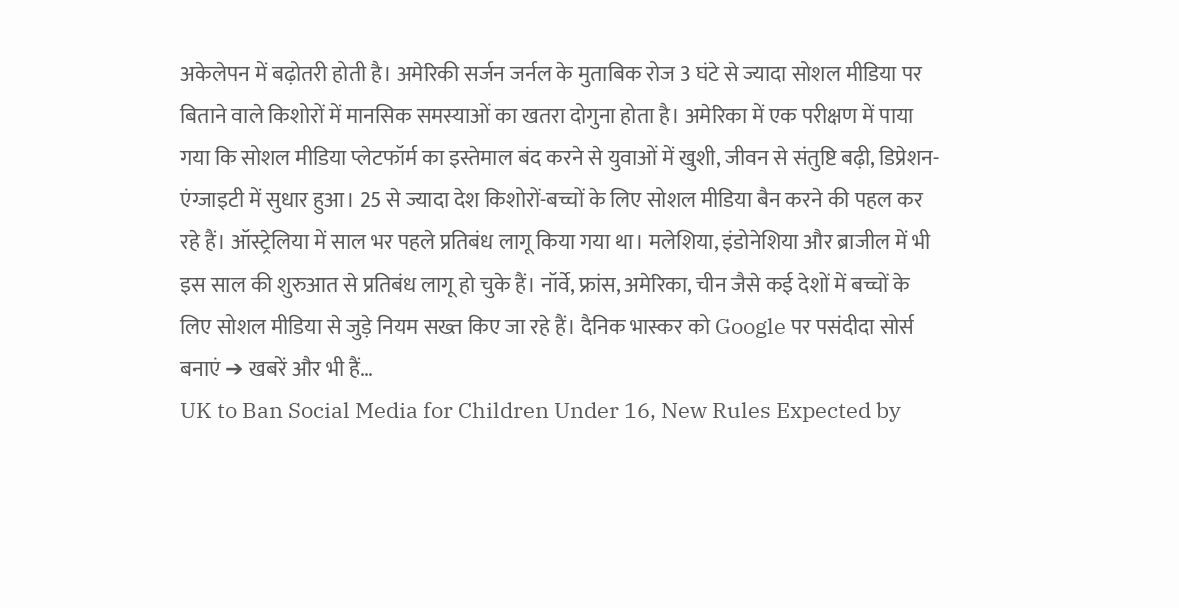अकेलेपन में बढ़ोतरी होती है। अमेरिकी सर्जन जर्नल के मुताबिक रोज 3 घंटे से ज्यादा सोशल मीडिया पर बिताने वाले किशोरों में मानसिक समस्याओं का खतरा दोगुना होता है। अमेरिका में एक परीक्षण में पाया गया कि सोशल मीडिया प्लेटफॉर्म का इस्तेमाल बंद करने से युवाओं में खुशी, जीवन से संतुष्टि बढ़ी, डिप्रेशन-एंग्जाइटी में सुधार हुआ। 25 से ज्यादा देश किशोरों-बच्चों के लिए सोशल मीडिया बैन करने की पहल कर रहे हैं। ऑस्ट्रेलिया में साल भर पहले प्रतिबंध लागू किया गया था। मलेशिया, इंडोनेशिया और ब्राजील में भी इस साल की शुरुआत से प्रतिबंध लागू हो चुके हैं। नॉर्वे, फ्रांस, अमेरिका, चीन जैसे कई देशों में बच्चों के लिए सोशल मीडिया से जुड़े नियम सख्त किए जा रहे हैं। दैनिक भास्कर को Google पर पसंदीदा सोर्स बनाएं ➔ खबरें और भी हैं…
UK to Ban Social Media for Children Under 16, New Rules Expected by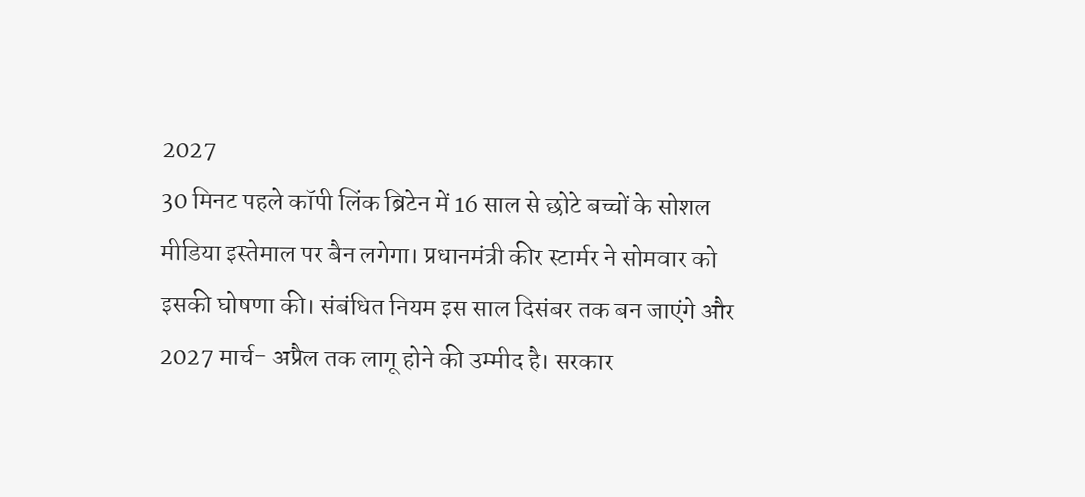2027
30 मिनट पहले कॉपी लिंक ब्रिटेन में 16 साल से छोटे बच्चों के सोशल मीडिया इस्तेमाल पर बैन लगेगा। प्रधानमंत्री कीर स्टार्मर ने सोमवार को इसकी घोषणा की। संबंधित नियम इस साल दिसंबर तक बन जाएंगे और 2027 मार्च- अप्रैल तक लागू होने की उम्मीद है। सरकार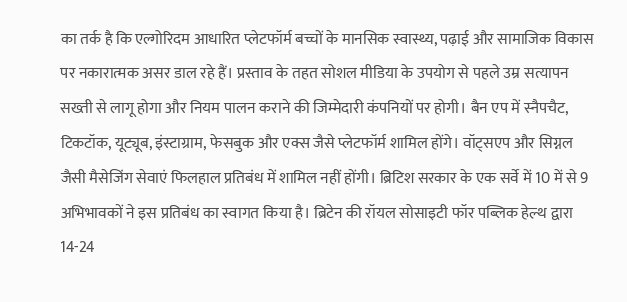का तर्क है कि एल्गोरिदम आधारित प्लेटफॉर्म बच्चों के मानसिक स्वास्थ्य, पढ़ाई और सामाजिक विकास पर नकारात्मक असर डाल रहे हैं। प्रस्ताव के तहत सोशल मीडिया के उपयोग से पहले उम्र सत्यापन सख्ती से लागू होगा और नियम पालन कराने की जिम्मेदारी कंपनियों पर होगी। बैन एप में स्नैपचैट, टिकटॉक, यूट्यूब, इंस्टाग्राम, फेसबुक और एक्स जैसे प्लेटफॉर्म शामिल होंगे। वॉट्सएप और सिग्नल जैसी मैसेजिंग सेवाएं फिलहाल प्रतिबंध में शामिल नहीं होंगी। ब्रिटिश सरकार के एक सर्वे में 10 में से 9 अभिभावकों ने इस प्रतिबंध का स्वागत किया है। ब्रिटेन की रॉयल सोसाइटी फॉर पब्लिक हेल्थ द्वारा 14-24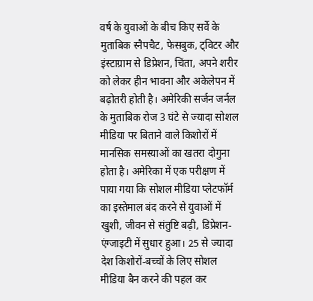वर्ष के युवाओं के बीच किए सर्वे के मुताबिक स्नैपचैट, फेसबुक, ट्विटर और इंस्टाग्राम से डिप्रेशन, चिंता, अपने शरीर को लेकर हीन भावना और अकेलेपन में बढ़ोतरी होती है। अमेरिकी सर्जन जर्नल के मुताबिक रोज 3 घंटे से ज्यादा सोशल मीडिया पर बिताने वाले किशोरों में मानसिक समस्याओं का खतरा दोगुना होता है। अमेरिका में एक परीक्षण में पाया गया कि सोशल मीडिया प्लेटफॉर्म का इस्तेमाल बंद करने से युवाओं में खुशी, जीवन से संतुष्टि बढ़ी, डिप्रेशन-एंग्जाइटी में सुधार हुआ। 25 से ज्यादा देश किशोरों-बच्चों के लिए सोशल मीडिया बैन करने की पहल कर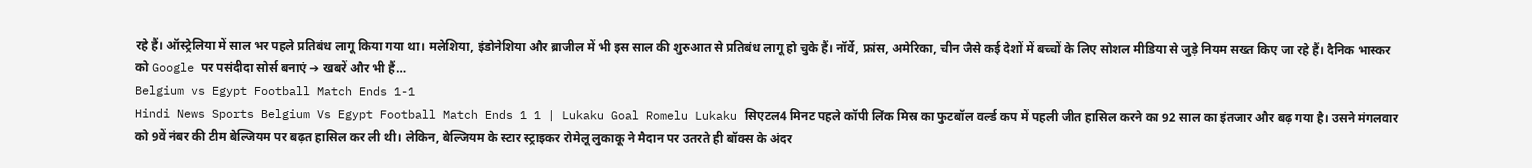रहे हैं। ऑस्ट्रेलिया में साल भर पहले प्रतिबंध लागू किया गया था। मलेशिया, इंडोनेशिया और ब्राजील में भी इस साल की शुरुआत से प्रतिबंध लागू हो चुके हैं। नॉर्वे, फ्रांस, अमेरिका, चीन जैसे कई देशों में बच्चों के लिए सोशल मीडिया से जुड़े नियम सख्त किए जा रहे हैं। दैनिक भास्कर को Google पर पसंदीदा सोर्स बनाएं ➔ खबरें और भी हैं…
Belgium vs Egypt Football Match Ends 1-1
Hindi News Sports Belgium Vs Egypt Football Match Ends 1 1 | Lukaku Goal Romelu Lukaku सिएटल4 मिनट पहले कॉपी लिंक मिस्र का फुटबॉल वर्ल्ड कप में पहली जीत हासिल करने का 92 साल का इंतजार और बढ़ गया है। उसने मंगलवार को 9वें नंबर की टीम बेल्जियम पर बढ़त हासिल कर ली थी। लेकिन, बेल्जियम के स्टार स्ट्राइकर रोमेलू लुकाकू ने मैदान पर उतरते ही बॉक्स के अंदर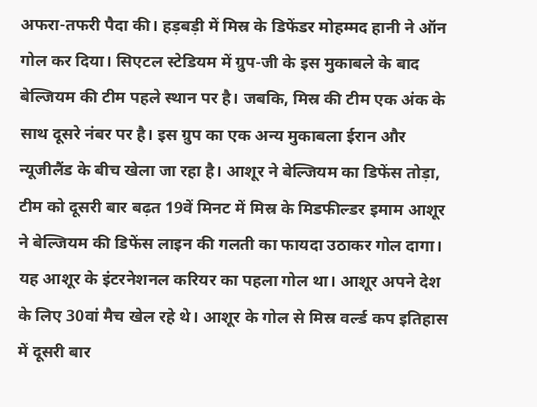अफरा-तफरी पैदा की। हड़बड़ी में मिस्र के डिफेंडर मोहम्मद हानी ने ऑन गोल कर दिया। सिएटल स्टेडियम में ग्रुप-जी के इस मुकाबले के बाद बेल्जियम की टीम पहले स्थान पर है। जबकि, मिस्र की टीम एक अंक के साथ दूसरे नंबर पर है। इस ग्रुप का एक अन्य मुकाबला ईरान और न्यूजीलैंड के बीच खेला जा रहा है। आशूर ने बेल्जियम का डिफेंस तोड़ा, टीम को दूसरी बार बढ़त 19वें मिनट में मिस्र के मिडफील्डर इमाम आशूर ने बेल्जियम की डिफेंस लाइन की गलती का फायदा उठाकर गोल दागा। यह आशूर के इंटरनेशनल करियर का पहला गोल था। आशूर अपने देश के लिए 30वां मैच खेल रहे थे। आशूर के गोल से मिस्र वर्ल्ड कप इतिहास में दूसरी बार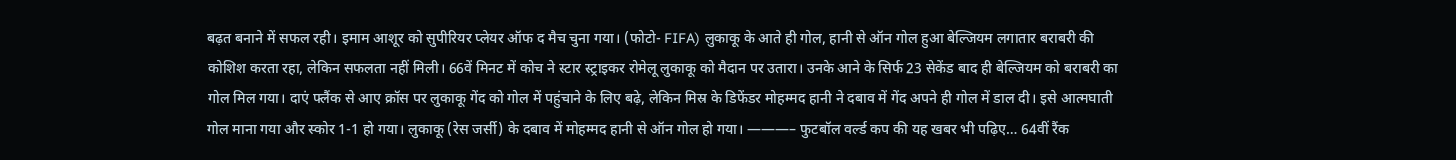बढ़त बनाने में सफल रही। इमाम आशूर को सुपीरियर प्लेयर ऑफ द मैच चुना गया। (फोटो- FIFA) लुकाकू के आते ही गोल, हानी से ऑन गोल हुआ बेल्जियम लगातार बराबरी की कोशिश करता रहा, लेकिन सफलता नहीं मिली। 66वें मिनट में कोच ने स्टार स्ट्राइकर रोमेलू लुकाकू को मैदान पर उतारा। उनके आने के सिर्फ 23 सेकेंड बाद ही बेल्जियम को बराबरी का गोल मिल गया। दाएं फ्लैंक से आए क्रॉस पर लुकाकू गेंद को गोल में पहुंचाने के लिए बढ़े, लेकिन मिस्र के डिफेंडर मोहम्मद हानी ने दबाव में गेंद अपने ही गोल में डाल दी। इसे आत्मघाती गोल माना गया और स्कोर 1-1 हो गया। लुकाकू (रेस जर्सी) के दबाव में मोहम्मद हानी से ऑन गोल हो गया। ———– फुटबॉल वर्ल्ड कप की यह खबर भी पढ़िए… 64वीं रैंक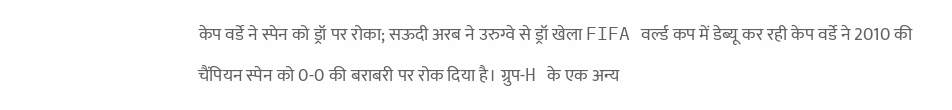केप वर्डे ने स्पेन को ड्रॉ पर रोका; सऊदी अरब ने उरुग्वे से ड्रॉ खेला FIFA वर्ल्ड कप में डेब्यू कर रही केप वर्डे ने 2010 की चैंपियन स्पेन को 0-0 की बराबरी पर रोक दिया है। ग्रुप-H के एक अन्य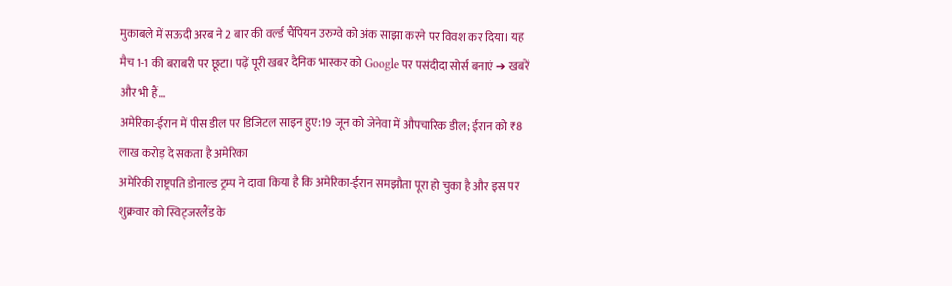मुकाबले में सऊदी अरब ने 2 बार की वर्ल्ड चैंपियन उरुग्वे को अंक साझा करने पर विवश कर दिया। यह मैच 1-1 की बराबरी पर छूटा। पढ़ें पूरी खबर दैनिक भास्कर को Google पर पसंदीदा सोर्स बनाएं ➔ खबरें और भी हैं…
अमेरिका-ईरान में पीस डील पर डिजिटल साइन हुए:19 जून को जेनेवा में औपचारिक डील; ईरान को ₹8 लाख करोड़ दे सकता है अमेरिका
अमेरिकी राष्ट्रपति डोनाल्ड ट्रम्प ने दावा किया है कि अमेरिका-ईरान समझौता पूरा हो चुका है और इस पर शुक्रवार को स्विट्जरलैंड के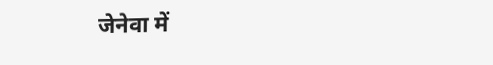जेनेवा में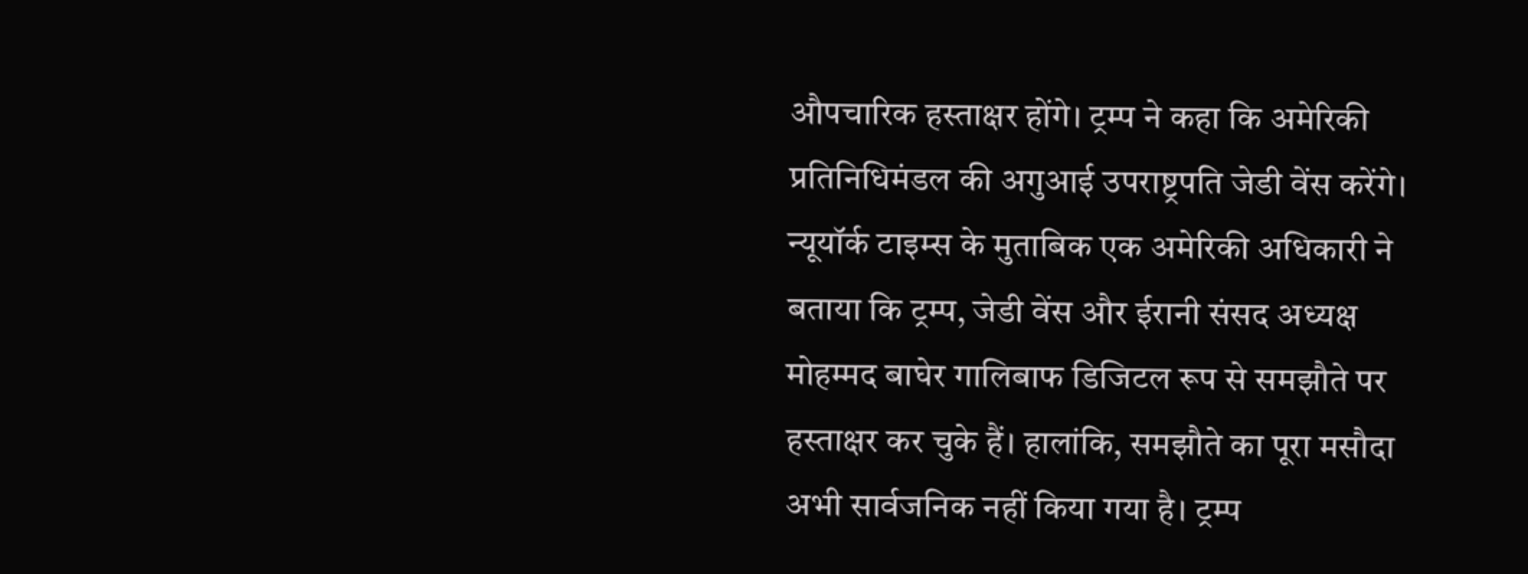औपचारिक हस्ताक्षर होंगे। ट्रम्प ने कहा कि अमेरिकी प्रतिनिधिमंडल की अगुआई उपराष्ट्रपति जेडी वेंस करेंगे। न्यूयॉर्क टाइम्स के मुताबिक एक अमेरिकी अधिकारी ने बताया कि ट्रम्प, जेडी वेंस और ईरानी संसद अध्यक्ष मोहम्मद बाघेर गालिबाफ डिजिटल रूप से समझौते पर हस्ताक्षर कर चुके हैं। हालांकि, समझौते का पूरा मसौदा अभी सार्वजनिक नहीं किया गया है। ट्रम्प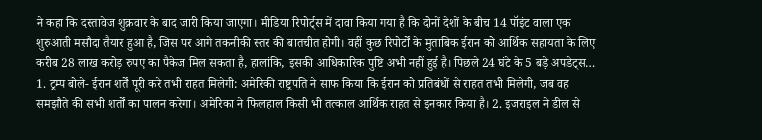ने कहा कि दस्तावेज शुक्रवार के बाद जारी किया जाएगा। मीडिया रिपोर्ट्स में दावा किया गया है कि दोनों देशों के बीच 14 पॉइंट वाला एक शुरुआती मसौदा तैयार हुआ है, जिस पर आगे तकनीकी स्तर की बातचीत होगी। वहीं कुछ रिपोर्टों के मुताबिक ईरान को आर्थिक सहायता के लिए करीब 28 लाख करोड़ रुपए का पैकेज मिल सकता है, हालांकि, इसकी आधिकारिक पुष्टि अभी नहीं हुई है। पिछले 24 घंटे के 5 बड़े अपडेट्स… 1. ट्रम्प बोले- ईरान शर्तें पूरी करे तभी राहत मिलेगी: अमेरिकी राष्ट्रपति ने साफ किया कि ईरान को प्रतिबंधों से राहत तभी मिलेगी, जब वह समझौते की सभी शर्तों का पालन करेगा। अमेरिका ने फिलहाल किसी भी तत्काल आर्थिक राहत से इनकार किया है। 2. इजराइल ने डील से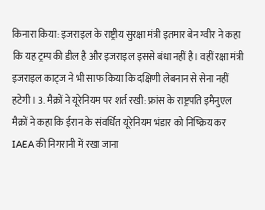किनारा किया: इजराइल के राष्ट्रीय सुरक्षा मंत्री इतमार बेन ग्वीर ने कहा कि यह ट्रम्प की डील है और इजराइल इससे बंधा नहीं है। वहीं रक्षा मंत्री इजराइल काट्ज ने भी साफ किया कि दक्षिणी लेबनान से सेना नहीं हटेगी। 3. मैक्रों ने यूरेनियम पर शर्त रखी: फ्रांस के राष्ट्रपति इमैनुएल मैक्रों ने कहा कि ईरान के संवर्धित यूरेनियम भंडार को निष्क्रिय कर IAEA की निगरानी में रखा जाना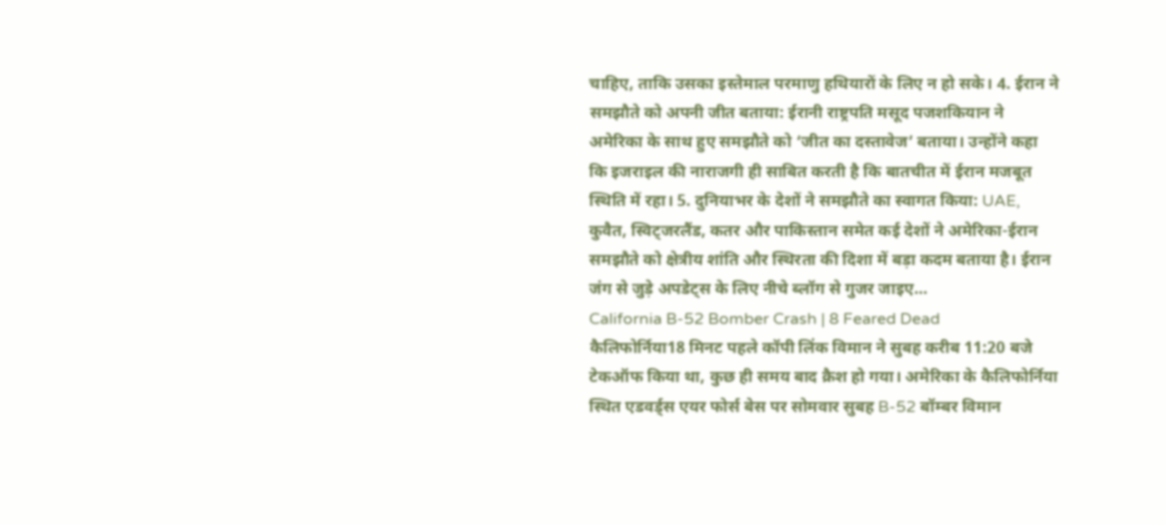चाहिए, ताकि उसका इस्तेमाल परमाणु हथियारों के लिए न हो सके। 4. ईरान ने समझौते को अपनी जीत बताया: ईरानी राष्ट्रपति मसूद पजशकियान ने अमेरिका के साथ हुए समझौते को ‘जीत का दस्तावेज’ बताया। उन्होंने कहा कि इजराइल की नाराजगी ही साबित करती है कि बातचीत में ईरान मजबूत स्थिति में रहा। 5. दुनियाभर के देशों ने समझौते का स्वागत किया: UAE, कुवैत, स्विट्जरलैंड, कतर और पाकिस्तान समेत कई देशों ने अमेरिका-ईरान समझौते को क्षेत्रीय शांति और स्थिरता की दिशा में बड़ा कदम बताया है। ईरान जंग से जुड़े अपडेट्स के लिए नीचे ब्लॉग से गुजर जाइए…
California B-52 Bomber Crash | 8 Feared Dead
कैलिफोर्निया18 मिनट पहले कॉपी लिंक विमान ने सुबह करीब 11:20 बजे टेकऑफ किया था, कुछ ही समय बाद क्रैश हो गया। अमेरिका के कैलिफोर्निया स्थित एडवर्ड्स एयर फोर्स बेस पर सोमवार सुबह B-52 बॉम्बर विमान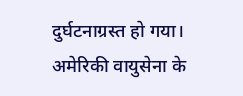दुर्घटनाग्रस्त हो गया। अमेरिकी वायुसेना के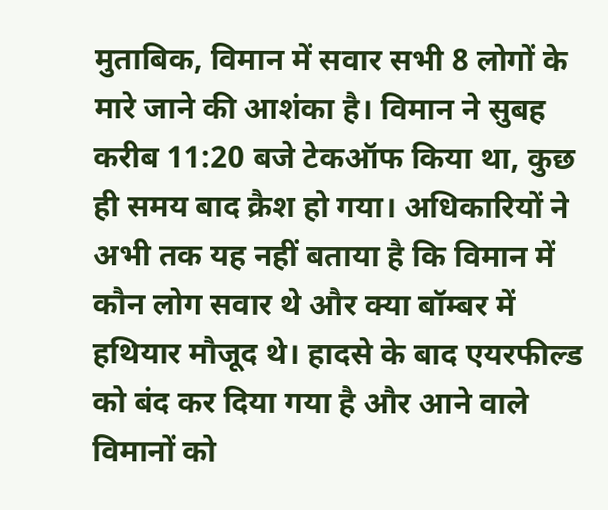मुताबिक, विमान में सवार सभी 8 लोगों के मारे जाने की आशंका है। विमान ने सुबह करीब 11:20 बजे टेकऑफ किया था, कुछ ही समय बाद क्रैश हो गया। अधिकारियों ने अभी तक यह नहीं बताया है कि विमान में कौन लोग सवार थे और क्या बॉम्बर में हथियार मौजूद थे। हादसे के बाद एयरफील्ड को बंद कर दिया गया है और आने वाले विमानों को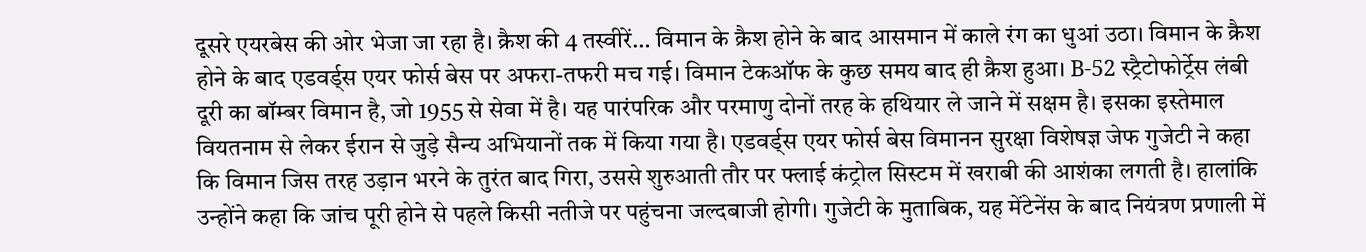दूसरे एयरबेस की ओर भेजा जा रहा है। क्रैश की 4 तस्वीरें… विमान के क्रैश होने के बाद आसमान में काले रंग का धुआं उठा। विमान के क्रैश होने के बाद एडवर्ड्स एयर फोर्स बेस पर अफरा-तफरी मच गई। विमान टेकऑफ के कुछ समय बाद ही क्रैश हुआ। B-52 स्ट्रैटोफोर्ट्रेस लंबी दूरी का बॉम्बर विमान है, जो 1955 से सेवा में है। यह पारंपरिक और परमाणु दोनों तरह के हथियार ले जाने में सक्षम है। इसका इस्तेमाल वियतनाम से लेकर ईरान से जुड़े सैन्य अभियानों तक में किया गया है। एडवर्ड्स एयर फोर्स बेस विमानन सुरक्षा विशेषज्ञ जेफ गुजेटी ने कहा कि विमान जिस तरह उड़ान भरने के तुरंत बाद गिरा, उससे शुरुआती तौर पर फ्लाई कंट्रोल सिस्टम में खराबी की आशंका लगती है। हालांकि उन्होंने कहा कि जांच पूरी होने से पहले किसी नतीजे पर पहुंचना जल्दबाजी होगी। गुजेटी के मुताबिक, यह मेंटेनेंस के बाद नियंत्रण प्रणाली में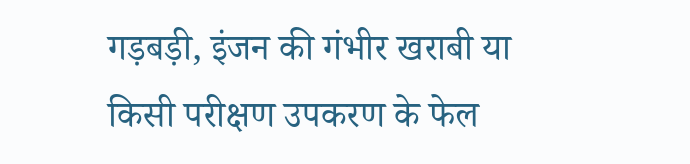गड़बड़ी, इंजन की गंभीर खराबी या किसी परीक्षण उपकरण के फेल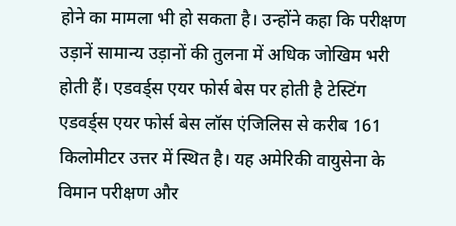होने का मामला भी हो सकता है। उन्होंने कहा कि परीक्षण उड़ानें सामान्य उड़ानों की तुलना में अधिक जोखिम भरी होती हैं। एडवर्ड्स एयर फोर्स बेस पर होती है टेस्टिंग एडवर्ड्स एयर फोर्स बेस लॉस एंजिलिस से करीब 161 किलोमीटर उत्तर में स्थित है। यह अमेरिकी वायुसेना के विमान परीक्षण और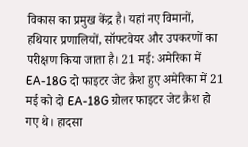विकास का प्रमुख केंद्र है। यहां नए विमानों, हथियार प्रणालियों, सॉफ्टवेयर और उपकरणों का परीक्षण किया जाता है। 21 मई: अमेरिका में EA-18G दो फाइटर जेट क्रैश हुए अमेरिका में 21 मई को दो EA-18G ग्रोलर फाइटर जेट क्रैश हो गए थे। हादसा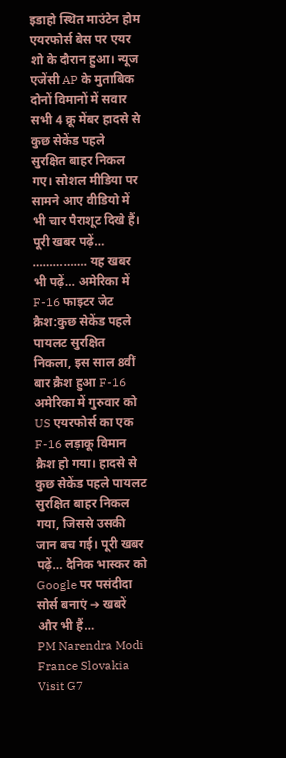इडाहो स्थित माउंटेन होम एयरफोर्स बेस पर एयर शो के दौरान हुआ। न्यूज एजेंसी AP के मुताबिक दोनों विमानों में सवार सभी 4 क्रू मेंबर हादसे से कुछ सेकेंड पहले सुरक्षित बाहर निकल गए। सोशल मीडिया पर सामने आए वीडियो में भी चार पैराशूट दिखे हैं। पूरी खबर पढ़ें… ……………. यह खबर भी पढ़ें… अमेरिका में F-16 फाइटर जेट क्रैश:कुछ सेकेंड पहले पायलट सुरक्षित निकला, इस साल 8वीं बार क्रैश हुआ F-16 अमेरिका में गुरुवार को US एयरफोर्स का एक F-16 लड़ाकू विमान क्रैश हो गया। हादसे से कुछ सेकेंड पहले पायलट सुरक्षित बाहर निकल गया, जिससे उसकी जान बच गई। पूरी खबर पढ़ें… दैनिक भास्कर को Google पर पसंदीदा सोर्स बनाएं ➔ खबरें और भी हैं…
PM Narendra Modi France Slovakia Visit G7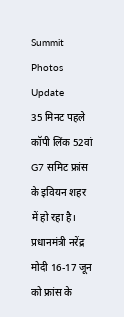Summit Photos Update
35 मिनट पहले कॉपी लिंक 52वां G7 समिट फ्रांस के इवियन शहर में हो रहा है। प्रधानमंत्री नरेंद्र मोदी 16-17 जून को फ्रांस के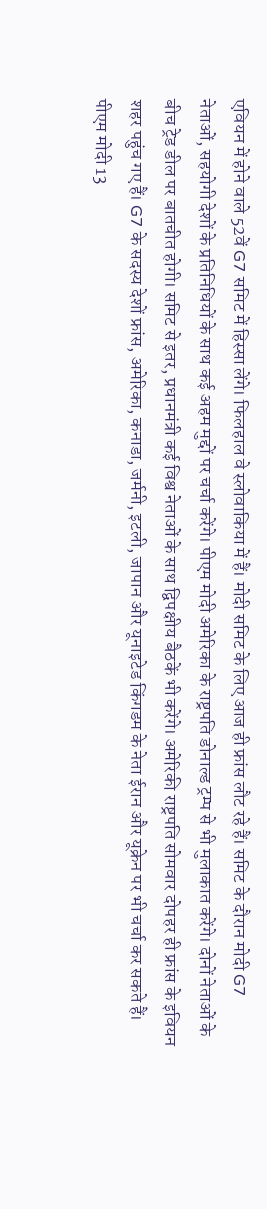एवियन में होने वाले 52वें G7 समिट में हिस्सा लेंगे। फिलहाल वे स्लोवाकिया में हैं। मोदी समिट के लिए आज ही फ्रांस लौट रहे हैं। समिट के दौरान मोदी G7 नेताओं, सहयोगी देशों के प्रतिनिधियों के साथ कई अहम मुद्दों पर चर्चा करेंगे। पीएम मोदी अमेरिका के राष्ट्रपति डोनाल्ड ट्रम्प से भी मुलाकात करेंगे। दोनों नेताओं के बीच ट्रेड डील पर बातचीत होगी। समिट से इतर, प्रधानमंत्री कई विश्व नेताओं के साथ द्विपक्षीय बैठकें भी करेंगे। अमेरिकी राष्ट्रपति सोमवार दोपहर ही फ्रांस के इवियन शहर पहुंच गए हैं। G7 के सदस्य देशों फ्रांस, अमेरिका, कनाडा, जर्मनी, इटली, जापान और यूनाइटेड किंगडम के नेता ईरान और यूक्रेन पर भी चर्चा कर सकते हैं। पीएम मोदी 13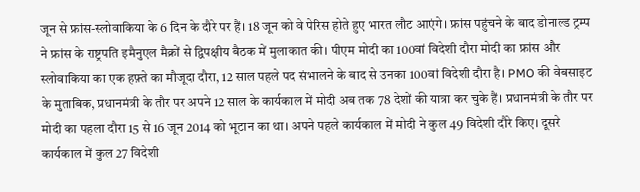जून से फ्रांस-स्लोवाकिया के 6 दिन के दौरे पर हैं। 18 जून को वे पेरिस होते हुए भारत लौट आएंगे। फ्रांस पहुंचने के बाद डोनाल्ड ट्रम्प ने फ्रांस के राष्ट्रपति इमैनुएल मैक्रों से द्विपक्षीय बैठक में मुलाकात की। पीएम मोदी का 100वां विदेशी दौरा मोदी का फ्रांस और स्लोवाकिया का एक हफ़्ते का मौजूदा दौरा, 12 साल पहले पद संभालने के बाद से उनका 100वां विदेशी दौरा है। PMO की वेबसाइट के मुताबिक, प्रधानमंत्री के तौर पर अपने 12 साल के कार्यकाल में मोदी अब तक 78 देशों की यात्रा कर चुके हैं। प्रधानमंत्री के तौर पर मोदी का पहला दौरा 15 से 16 जून 2014 को भूटान का था। अपने पहले कार्यकाल में मोदी ने कुल 49 विदेशी दौरे किए। दूसरे कार्यकाल में कुल 27 विदेशी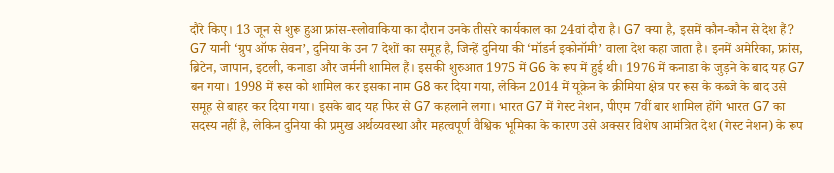दौरे किए। 13 जून से शुरू हुआ फ्रांस-स्लोवाकिया का दौरान उनके तीसरे कार्यकाल का 24वां दौरा है। G7 क्या है, इसमें कौन-कौन से देश हैं? G7 यानी ‘ग्रुप ऑफ सेवन’, दुनिया के उन 7 देशों का समूह है, जिन्हें दुनिया की ‘मॉडर्न इकोनॉमी’ वाला देश कहा जाता है। इनमें अमेरिका, फ्रांस, ब्रिटेन, जापान, इटली, कनाडा और जर्मनी शामिल हैं। इसकी शुरुआत 1975 में G6 के रूप में हुई थी। 1976 में कनाडा के जुड़ने के बाद यह G7 बन गया। 1998 में रूस को शामिल कर इसका नाम G8 कर दिया गया, लेकिन 2014 में यूक्रेन के क्रीमिया क्षेत्र पर रूस के कब्जे के बाद उसे समूह से बाहर कर दिया गया। इसके बाद यह फिर से G7 कहलाने लगा। भारत G7 में गेस्ट नेशन, पीएम 7वीं बार शामिल होंगे भारत G7 का सदस्य नहीं है, लेकिन दुनिया की प्रमुख अर्थव्यवस्था और महत्वपूर्ण वैश्विक भूमिका के कारण उसे अक्सर विशेष आमंत्रित देश (गेस्ट नेशन) के रूप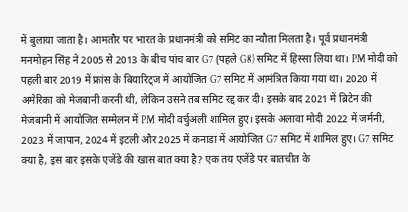में बुलाया जाता है। आमतौर पर भारत के प्रधानमंत्री को समिट का न्यौता मिलता है। पूर्व प्रधानमंत्री मनमोहन सिंह ने 2005 से 2013 के बीच पांच बार G7 (पहले G8) समिट में हिस्सा लिया था। PM मोदी को पहली बार 2019 में फ्रांस के बियारिट्ज में आयोजित G7 समिट में आमंत्रित किया गया था। 2020 में अमेरिका को मेजबानी करनी थी, लेकिन उसने तब समिट रद्द कर दी। इसके बाद 2021 में ब्रिटेन की मेजबानी में आयोजित सम्मेलन में PM मोदी वर्चुअली शामिल हुए। इसके अलावा मोदी 2022 में जर्मनी, 2023 में जापान, 2024 में इटली और 2025 में कनाडा में आयोजित G7 समिट में शामिल हुए। G7 समिट क्या है, इस बार इसके एजेंडे की खास बात क्या है? एक तय एजेंडे पर बातचीत के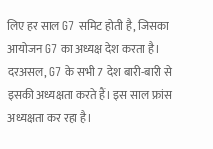लिए हर साल G7 समिट होती है, जिसका आयोजन G7 का अध्यक्ष देश करता है। दरअसल, G7 के सभी 7 देश बारी-बारी से इसकी अध्यक्षता करते हैं। इस साल फ्रांस अध्यक्षता कर रहा है।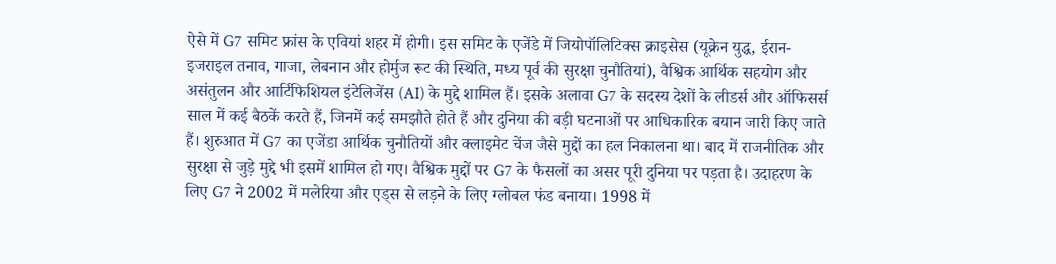ऐसे में G7 समिट फ्रांस के एवियां शहर में होगी। इस समिट के एजेंडे में जियोपॉलिटिक्स क्राइसेस (यूक्रेन युद्ध, ईरान-इजराइल तनाव, गाजा, लेबनान और होर्मुज रूट की स्थिति, मध्य पूर्व की सुरक्षा चुनौतियां), वैश्विक आर्थिक सहयोग और असंतुलन और आर्टिफिशियल इंटेलिजेंस (AI) के मुद्दे शामिल हैं। इसके अलावा G7 के सदस्य देशों के लीडर्स और ऑफिसर्स साल में कई बैठकें करते हैं, जिनमें कई समझौते होते हैं और दुनिया की बड़ी घटनाओं पर आधिकारिक बयान जारी किए जाते हैं। शुरुआत में G7 का एजेंडा आर्थिक चुनौतियों और क्लाइमेट चेंज जैसे मुद्दों का हल निकालना था। बाद में राजनीतिक और सुरक्षा से जुड़े मुद्दे भी इसमें शामिल हो गए। वैश्विक मुद्दों पर G7 के फैसलों का असर पूरी दुनिया पर पड़ता है। उदाहरण के लिए G7 ने 2002 में मलेरिया और एड्स से लड़ने के लिए ग्लोबल फंड बनाया। 1998 में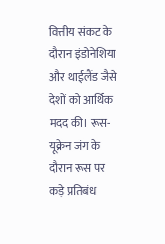वित्तीय संकट के दौरान इंडोनेशिया और थाईलैंड जैसे देशों को आर्थिक मदद की। रूस-यूक्रेन जंग के दौरान रूस पर कड़े प्रतिबंध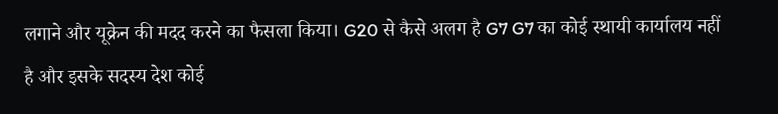लगाने और यूक्रेन की मदद करने का फैसला किया। G20 से कैसे अलग है G7 G7 का कोई स्थायी कार्यालय नहीं है और इसके सदस्य देश कोई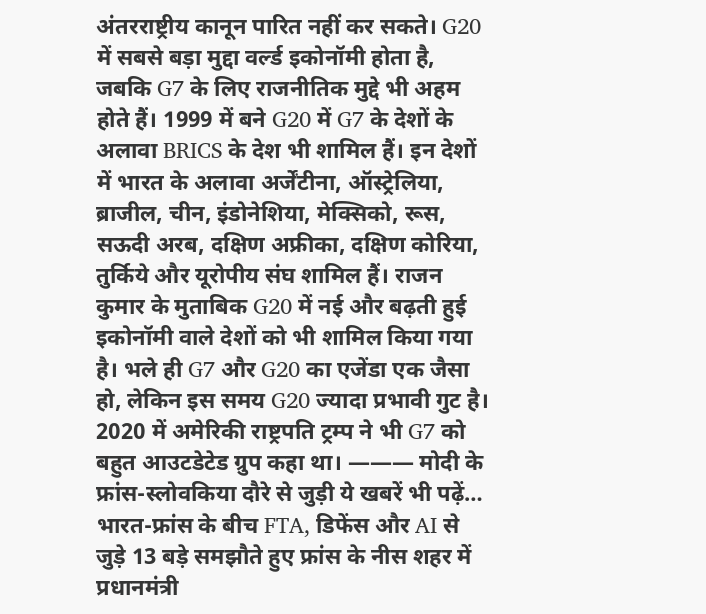अंतरराष्ट्रीय कानून पारित नहीं कर सकते। G20 में सबसे बड़ा मुद्दा वर्ल्ड इकोनॉमी होता है, जबकि G7 के लिए राजनीतिक मुद्दे भी अहम होते हैं। 1999 में बने G20 में G7 के देशों के अलावा BRICS के देश भी शामिल हैं। इन देशों में भारत के अलावा अर्जेंटीना, ऑस्ट्रेलिया, ब्राजील, चीन, इंडोनेशिया, मेक्सिको, रूस, सऊदी अरब, दक्षिण अफ्रीका, दक्षिण कोरिया, तुर्किये और यूरोपीय संघ शामिल हैं। राजन कुमार के मुताबिक G20 में नई और बढ़ती हुई इकोनॉमी वाले देशों को भी शामिल किया गया है। भले ही G7 और G20 का एजेंडा एक जैसा हो, लेकिन इस समय G20 ज्यादा प्रभावी गुट है। 2020 में अमेरिकी राष्ट्रपति ट्रम्प ने भी G7 को बहुत आउटडेटेड ग्रुप कहा था। ——— मोदी के फ्रांस-स्लोवकिया दौरे से जुड़ी ये खबरें भी पढ़ें… भारत-फ्रांस के बीच FTA, डिफेंस और AI से जुड़े 13 बड़े समझौते हुए फ्रांस के नीस शहर में प्रधानमंत्री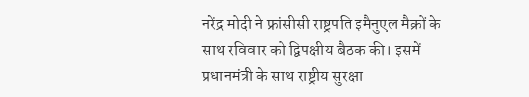नरेंद्र मोदी ने फ्रांसीसी राष्ट्रपति इमैनुएल मैक्रों के साथ रविवार को द्विपक्षीय बैठक की। इसमें प्रधानमंत्री के साथ राष्ट्रीय सुरक्षा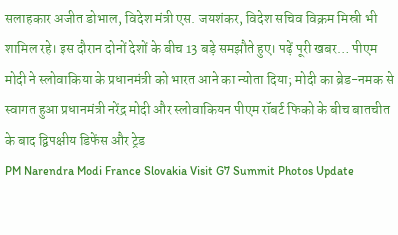सलाहकार अजीत डोभाल, विदेश मंत्री एस. जयशंकर, विदेश सचिव विक्रम मिस्री भी शामिल रहे। इस दौरान दोनों देशों के बीच 13 बड़े समझौते हुए। पढ़ें पूरी खबर… पीएम मोदी ने स्लोवाकिया के प्रधानमंत्री को भारत आने का न्योता दिया; मोदी का ब्रेड-नमक से स्वागत हुआ प्रधानमंत्री नरेंद्र मोदी और स्लोवाकियन पीएम रॉबर्ट फिको के बीच बातचीत के बाद द्विपक्षीय डिफेंस और ट्रेड
PM Narendra Modi France Slovakia Visit G7 Summit Photos Update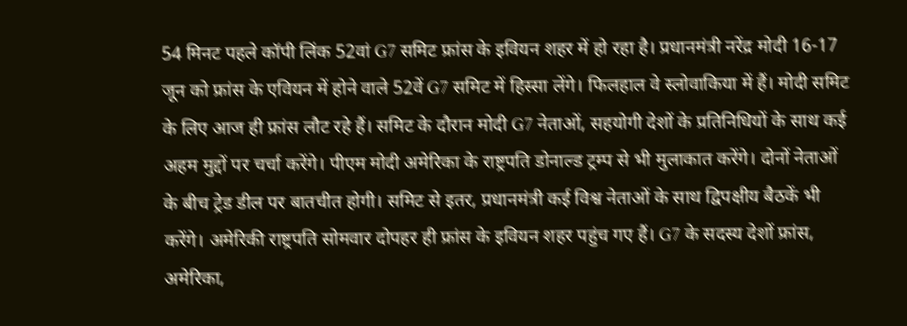54 मिनट पहले कॉपी लिंक 52वां G7 समिट फ्रांस के इवियन शहर में हो रहा है। प्रधानमंत्री नरेंद्र मोदी 16-17 जून को फ्रांस के एवियन में होने वाले 52वें G7 समिट में हिस्सा लेंगे। फिलहाल वे स्लोवाकिया में हैं। मोदी समिट के लिए आज ही फ्रांस लौट रहे हैं। समिट के दौरान मोदी G7 नेताओं, सहयोगी देशों के प्रतिनिधियों के साथ कई अहम मुद्दों पर चर्चा करेंगे। पीएम मोदी अमेरिका के राष्ट्रपति डोनाल्ड ट्रम्प से भी मुलाकात करेंगे। दोनों नेताओं के बीच ट्रेड डील पर बातचीत होगी। समिट से इतर, प्रधानमंत्री कई विश्व नेताओं के साथ द्विपक्षीय बैठकें भी करेंगे। अमेरिकी राष्ट्रपति सोमवार दोपहर ही फ्रांस के इवियन शहर पहुंच गए हैं। G7 के सदस्य देशों फ्रांस, अमेरिका,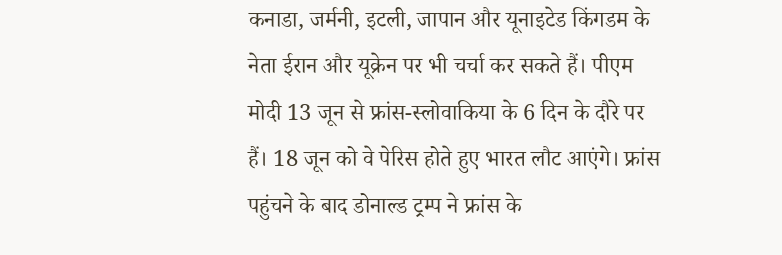कनाडा, जर्मनी, इटली, जापान और यूनाइटेड किंगडम के नेता ईरान और यूक्रेन पर भी चर्चा कर सकते हैं। पीएम मोदी 13 जून से फ्रांस-स्लोवाकिया के 6 दिन के दौरे पर हैं। 18 जून को वे पेरिस होते हुए भारत लौट आएंगे। फ्रांस पहुंचने के बाद डोनाल्ड ट्रम्प ने फ्रांस के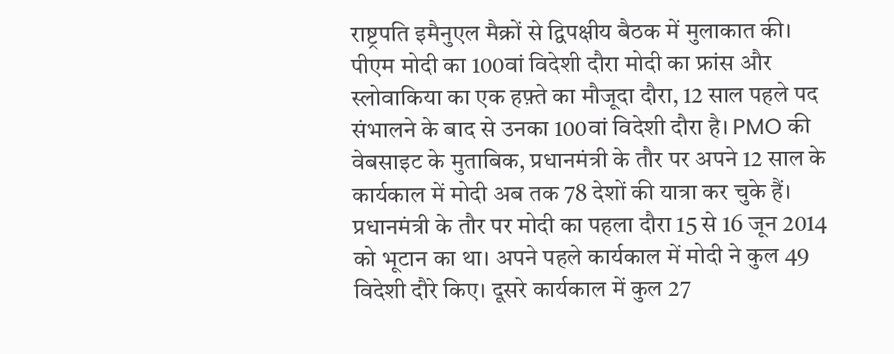राष्ट्रपति इमैनुएल मैक्रों से द्विपक्षीय बैठक में मुलाकात की। पीएम मोदी का 100वां विदेशी दौरा मोदी का फ्रांस और स्लोवाकिया का एक हफ़्ते का मौजूदा दौरा, 12 साल पहले पद संभालने के बाद से उनका 100वां विदेशी दौरा है। PMO की वेबसाइट के मुताबिक, प्रधानमंत्री के तौर पर अपने 12 साल के कार्यकाल में मोदी अब तक 78 देशों की यात्रा कर चुके हैं। प्रधानमंत्री के तौर पर मोदी का पहला दौरा 15 से 16 जून 2014 को भूटान का था। अपने पहले कार्यकाल में मोदी ने कुल 49 विदेशी दौरे किए। दूसरे कार्यकाल में कुल 27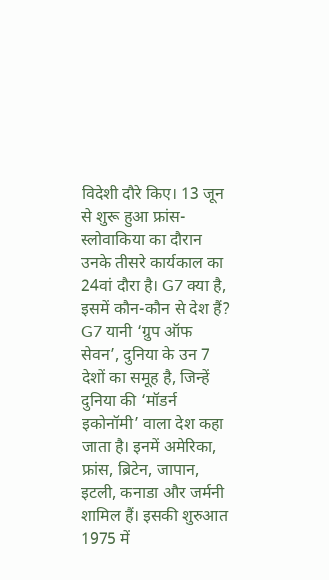विदेशी दौरे किए। 13 जून से शुरू हुआ फ्रांस-स्लोवाकिया का दौरान उनके तीसरे कार्यकाल का 24वां दौरा है। G7 क्या है, इसमें कौन-कौन से देश हैं? G7 यानी ‘ग्रुप ऑफ सेवन’, दुनिया के उन 7 देशों का समूह है, जिन्हें दुनिया की ‘मॉडर्न इकोनॉमी’ वाला देश कहा जाता है। इनमें अमेरिका, फ्रांस, ब्रिटेन, जापान, इटली, कनाडा और जर्मनी शामिल हैं। इसकी शुरुआत 1975 में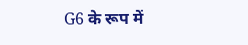G6 के रूप में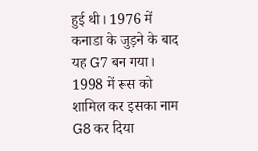हुई थी। 1976 में कनाडा के जुड़ने के बाद यह G7 बन गया। 1998 में रूस को शामिल कर इसका नाम G8 कर दिया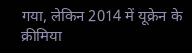गया, लेकिन 2014 में यूक्रेन के क्रीमिया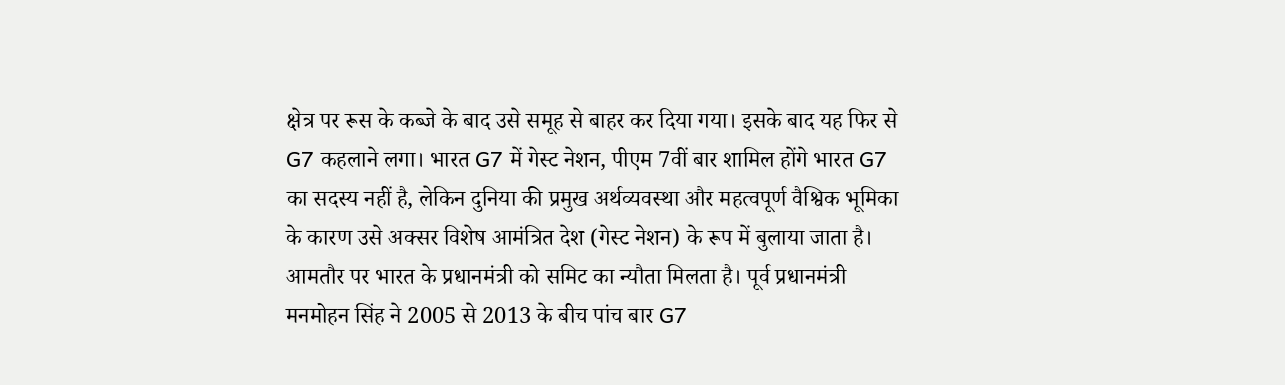क्षेत्र पर रूस के कब्जे के बाद उसे समूह से बाहर कर दिया गया। इसके बाद यह फिर से G7 कहलाने लगा। भारत G7 में गेस्ट नेशन, पीएम 7वीं बार शामिल होंगे भारत G7 का सदस्य नहीं है, लेकिन दुनिया की प्रमुख अर्थव्यवस्था और महत्वपूर्ण वैश्विक भूमिका के कारण उसे अक्सर विशेष आमंत्रित देश (गेस्ट नेशन) के रूप में बुलाया जाता है। आमतौर पर भारत के प्रधानमंत्री को समिट का न्यौता मिलता है। पूर्व प्रधानमंत्री मनमोहन सिंह ने 2005 से 2013 के बीच पांच बार G7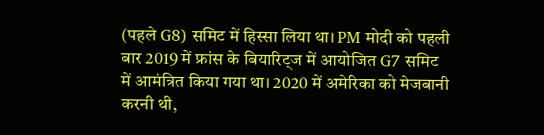(पहले G8) समिट में हिस्सा लिया था। PM मोदी को पहली बार 2019 में फ्रांस के बियारिट्ज में आयोजित G7 समिट में आमंत्रित किया गया था। 2020 में अमेरिका को मेजबानी करनी थी,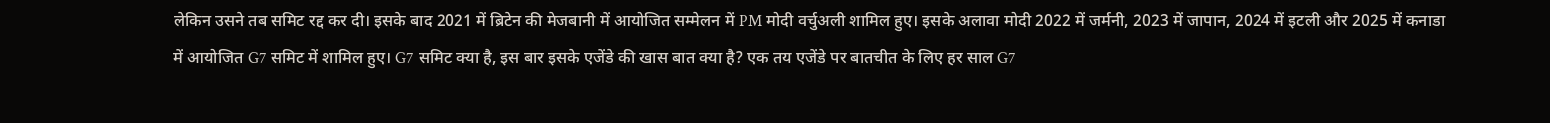लेकिन उसने तब समिट रद्द कर दी। इसके बाद 2021 में ब्रिटेन की मेजबानी में आयोजित सम्मेलन में PM मोदी वर्चुअली शामिल हुए। इसके अलावा मोदी 2022 में जर्मनी, 2023 में जापान, 2024 में इटली और 2025 में कनाडा में आयोजित G7 समिट में शामिल हुए। G7 समिट क्या है, इस बार इसके एजेंडे की खास बात क्या है? एक तय एजेंडे पर बातचीत के लिए हर साल G7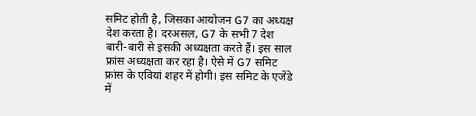समिट होती है, जिसका आयोजन G7 का अध्यक्ष देश करता है। दरअसल, G7 के सभी 7 देश बारी-बारी से इसकी अध्यक्षता करते हैं। इस साल फ्रांस अध्यक्षता कर रहा है। ऐसे में G7 समिट फ्रांस के एवियां शहर में होगी। इस समिट के एजेंडे में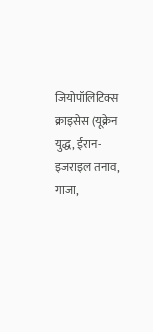जियोपॉलिटिक्स क्राइसेस (यूक्रेन युद्ध, ईरान-इजराइल तनाव, गाजा,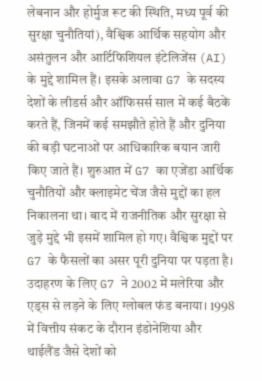लेबनान और होर्मुज रूट की स्थिति, मध्य पूर्व की सुरक्षा चुनौतियां), वैश्विक आर्थिक सहयोग और असंतुलन और आर्टिफिशियल इंटेलिजेंस (AI) के मुद्दे शामिल हैं। इसके अलावा G7 के सदस्य देशों के लीडर्स और ऑफिसर्स साल में कई बैठकें करते हैं, जिनमें कई समझौते होते हैं और दुनिया की बड़ी घटनाओं पर आधिकारिक बयान जारी किए जाते हैं। शुरुआत में G7 का एजेंडा आर्थिक चुनौतियों और क्लाइमेट चेंज जैसे मुद्दों का हल निकालना था। बाद में राजनीतिक और सुरक्षा से जुड़े मुद्दे भी इसमें शामिल हो गए। वैश्विक मुद्दों पर G7 के फैसलों का असर पूरी दुनिया पर पड़ता है। उदाहरण के लिए G7 ने 2002 में मलेरिया और एड्स से लड़ने के लिए ग्लोबल फंड बनाया। 1998 में वित्तीय संकट के दौरान इंडोनेशिया और थाईलैंड जैसे देशों को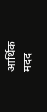आर्थिक मदद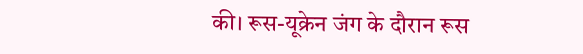की। रूस-यूक्रेन जंग के दौरान रूस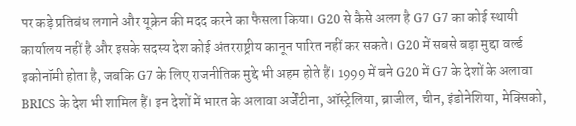पर कड़े प्रतिबंध लगाने और यूक्रेन की मदद करने का फैसला किया। G20 से कैसे अलग है G7 G7 का कोई स्थायी कार्यालय नहीं है और इसके सदस्य देश कोई अंतरराष्ट्रीय कानून पारित नहीं कर सकते। G20 में सबसे बड़ा मुद्दा वर्ल्ड इकोनॉमी होता है, जबकि G7 के लिए राजनीतिक मुद्दे भी अहम होते हैं। 1999 में बने G20 में G7 के देशों के अलावा BRICS के देश भी शामिल हैं। इन देशों में भारत के अलावा अर्जेंटीना, ऑस्ट्रेलिया, ब्राजील, चीन, इंडोनेशिया, मेक्सिको,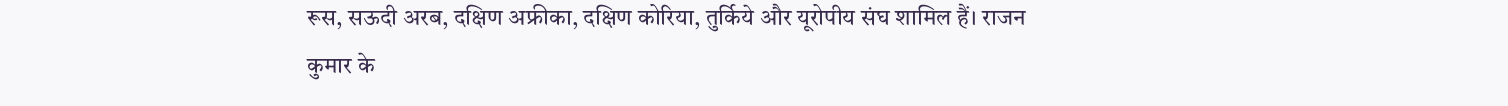रूस, सऊदी अरब, दक्षिण अफ्रीका, दक्षिण कोरिया, तुर्किये और यूरोपीय संघ शामिल हैं। राजन कुमार के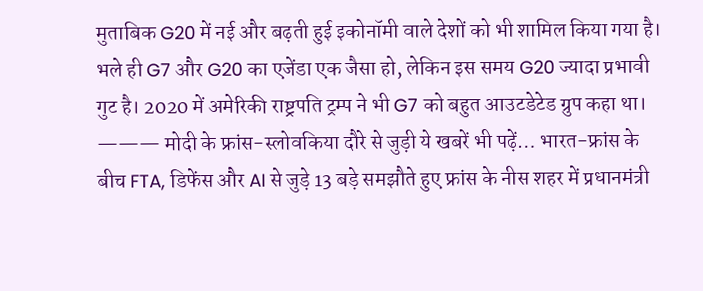मुताबिक G20 में नई और बढ़ती हुई इकोनॉमी वाले देशों को भी शामिल किया गया है। भले ही G7 और G20 का एजेंडा एक जैसा हो, लेकिन इस समय G20 ज्यादा प्रभावी गुट है। 2020 में अमेरिकी राष्ट्रपति ट्रम्प ने भी G7 को बहुत आउटडेटेड ग्रुप कहा था। ——— मोदी के फ्रांस-स्लोवकिया दौरे से जुड़ी ये खबरें भी पढ़ें… भारत-फ्रांस के बीच FTA, डिफेंस और AI से जुड़े 13 बड़े समझौते हुए फ्रांस के नीस शहर में प्रधानमंत्री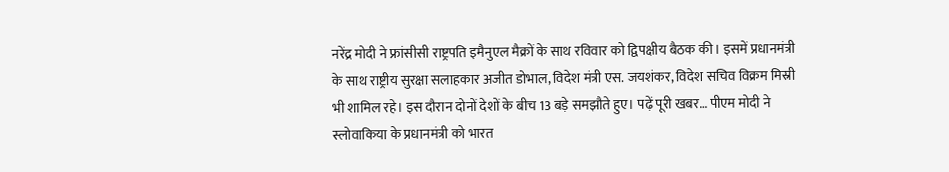नरेंद्र मोदी ने फ्रांसीसी राष्ट्रपति इमैनुएल मैक्रों के साथ रविवार को द्विपक्षीय बैठक की। इसमें प्रधानमंत्री के साथ राष्ट्रीय सुरक्षा सलाहकार अजीत डोभाल, विदेश मंत्री एस. जयशंकर, विदेश सचिव विक्रम मिस्री भी शामिल रहे। इस दौरान दोनों देशों के बीच 13 बड़े समझौते हुए। पढ़ें पूरी खबर… पीएम मोदी ने स्लोवाकिया के प्रधानमंत्री को भारत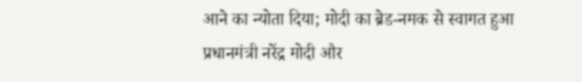आने का न्योता दिया; मोदी का ब्रेड-नमक से स्वागत हुआ प्रधानमंत्री नरेंद्र मोदी और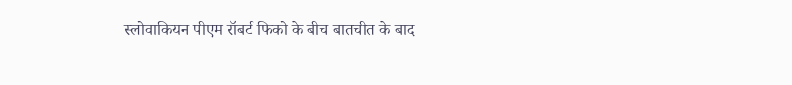स्लोवाकियन पीएम रॉबर्ट फिको के बीच बातचीत के बाद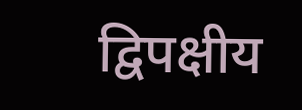द्विपक्षीय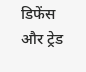डिफेंस और ट्रेड